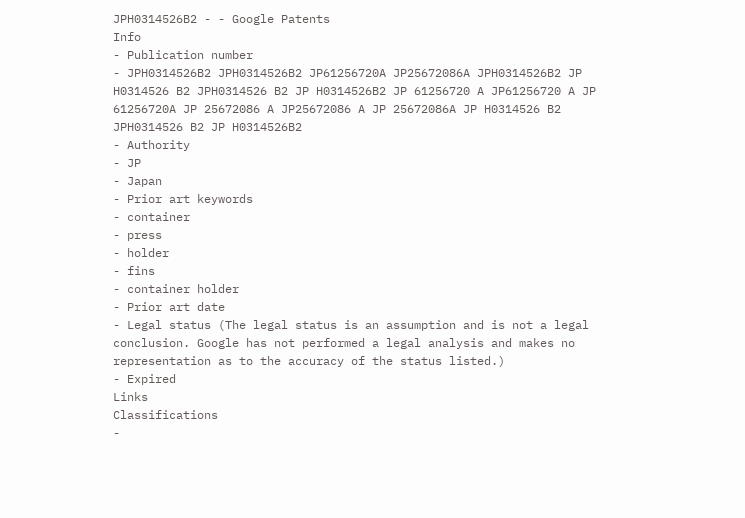JPH0314526B2 - - Google Patents
Info
- Publication number
- JPH0314526B2 JPH0314526B2 JP61256720A JP25672086A JPH0314526B2 JP H0314526 B2 JPH0314526 B2 JP H0314526B2 JP 61256720 A JP61256720 A JP 61256720A JP 25672086 A JP25672086 A JP 25672086A JP H0314526 B2 JPH0314526 B2 JP H0314526B2
- Authority
- JP
- Japan
- Prior art keywords
- container
- press
- holder
- fins
- container holder
- Prior art date
- Legal status (The legal status is an assumption and is not a legal conclusion. Google has not performed a legal analysis and makes no representation as to the accuracy of the status listed.)
- Expired
Links
Classifications
-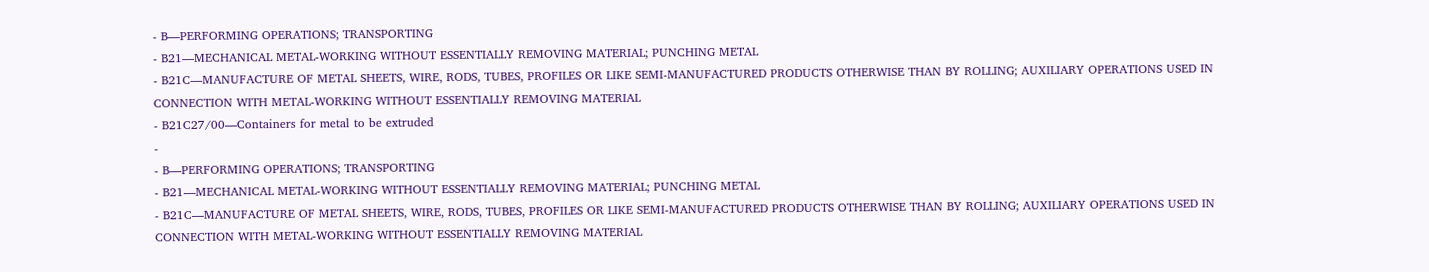- B—PERFORMING OPERATIONS; TRANSPORTING
- B21—MECHANICAL METAL-WORKING WITHOUT ESSENTIALLY REMOVING MATERIAL; PUNCHING METAL
- B21C—MANUFACTURE OF METAL SHEETS, WIRE, RODS, TUBES, PROFILES OR LIKE SEMI-MANUFACTURED PRODUCTS OTHERWISE THAN BY ROLLING; AUXILIARY OPERATIONS USED IN CONNECTION WITH METAL-WORKING WITHOUT ESSENTIALLY REMOVING MATERIAL
- B21C27/00—Containers for metal to be extruded
-
- B—PERFORMING OPERATIONS; TRANSPORTING
- B21—MECHANICAL METAL-WORKING WITHOUT ESSENTIALLY REMOVING MATERIAL; PUNCHING METAL
- B21C—MANUFACTURE OF METAL SHEETS, WIRE, RODS, TUBES, PROFILES OR LIKE SEMI-MANUFACTURED PRODUCTS OTHERWISE THAN BY ROLLING; AUXILIARY OPERATIONS USED IN CONNECTION WITH METAL-WORKING WITHOUT ESSENTIALLY REMOVING MATERIAL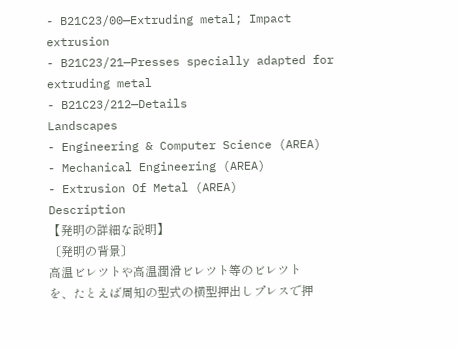- B21C23/00—Extruding metal; Impact extrusion
- B21C23/21—Presses specially adapted for extruding metal
- B21C23/212—Details
Landscapes
- Engineering & Computer Science (AREA)
- Mechanical Engineering (AREA)
- Extrusion Of Metal (AREA)
Description
【発明の詳細な説明】
〔発明の背景〕
高温ビレツトや高温潤滑ビレツト等のビレツト
を、たとえば周知の型式の横型押出しプレスで押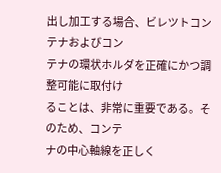出し加工する場合、ビレツトコンテナおよびコン
テナの環状ホルダを正確にかつ調整可能に取付け
ることは、非常に重要である。そのため、コンテ
ナの中心軸線を正しく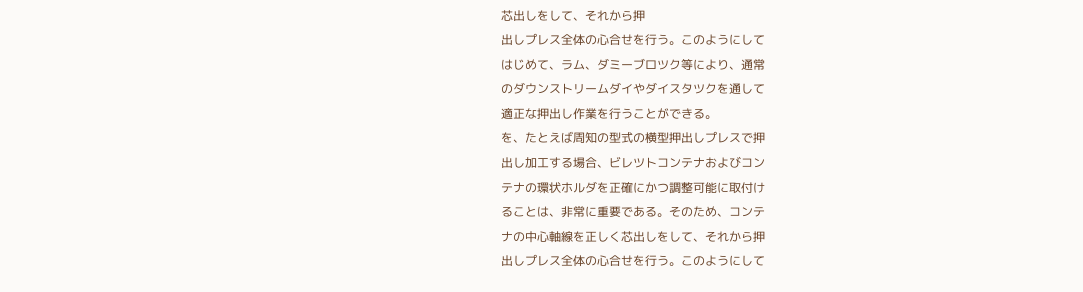芯出しをして、それから押
出しプレス全体の心合せを行う。このようにして
はじめて、ラム、ダミーブロツク等により、通常
のダウンストリームダイやダイスタツクを通して
適正な押出し作業を行うことができる。
を、たとえば周知の型式の横型押出しプレスで押
出し加工する場合、ビレツトコンテナおよびコン
テナの環状ホルダを正確にかつ調整可能に取付け
ることは、非常に重要である。そのため、コンテ
ナの中心軸線を正しく芯出しをして、それから押
出しプレス全体の心合せを行う。このようにして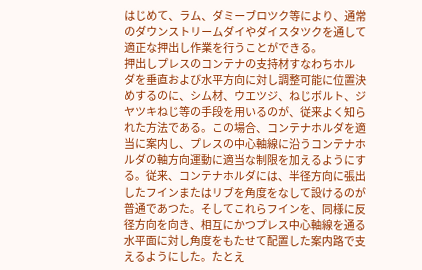はじめて、ラム、ダミーブロツク等により、通常
のダウンストリームダイやダイスタツクを通して
適正な押出し作業を行うことができる。
押出しプレスのコンテナの支持材すなわちホル
ダを垂直および水平方向に対し調整可能に位置決
めするのに、シム材、ウエツジ、ねじボルト、ジ
ヤツキねじ等の手段を用いるのが、従来よく知ら
れた方法である。この場合、コンテナホルダを適
当に案内し、プレスの中心軸線に沿うコンテナホ
ルダの軸方向運動に適当な制限を加えるようにす
る。従来、コンテナホルダには、半径方向に張出
したフインまたはリブを角度をなして設けるのが
普通であつた。そしてこれらフインを、同様に反
径方向を向き、相互にかつプレス中心軸線を通る
水平面に対し角度をもたせて配置した案内路で支
えるようにした。たとえ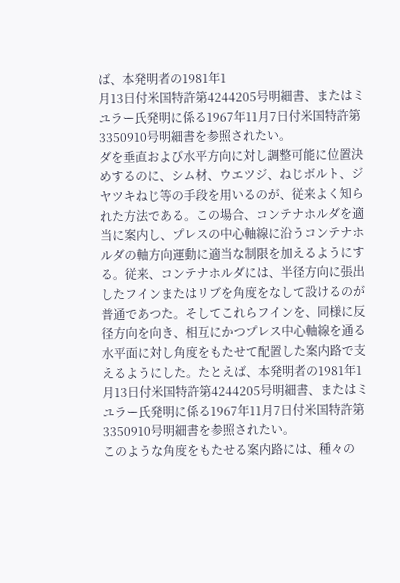ば、本発明者の1981年1
月13日付米国特許第4244205号明細書、またはミ
ユラー氏発明に係る1967年11月7日付米国特許第
3350910号明細書を参照されたい。
ダを垂直および水平方向に対し調整可能に位置決
めするのに、シム材、ウエツジ、ねじボルト、ジ
ヤツキねじ等の手段を用いるのが、従来よく知ら
れた方法である。この場合、コンテナホルダを適
当に案内し、プレスの中心軸線に沿うコンテナホ
ルダの軸方向運動に適当な制限を加えるようにす
る。従来、コンテナホルダには、半径方向に張出
したフインまたはリブを角度をなして設けるのが
普通であつた。そしてこれらフインを、同様に反
径方向を向き、相互にかつプレス中心軸線を通る
水平面に対し角度をもたせて配置した案内路で支
えるようにした。たとえば、本発明者の1981年1
月13日付米国特許第4244205号明細書、またはミ
ユラー氏発明に係る1967年11月7日付米国特許第
3350910号明細書を参照されたい。
このような角度をもたせる案内路には、種々の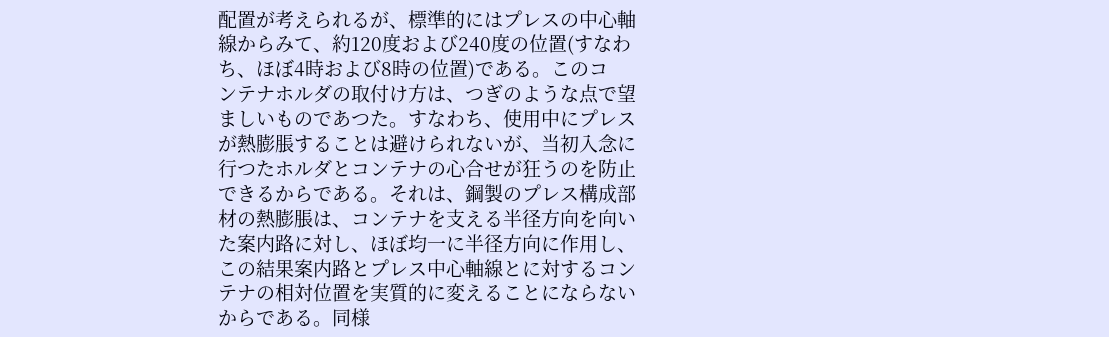配置が考えられるが、標準的にはプレスの中心軸
線からみて、約120度および240度の位置(すなわ
ち、ほぼ4時および8時の位置)である。このコ
ンテナホルダの取付け方は、つぎのような点で望
ましいものであつた。すなわち、使用中にプレス
が熱膨脹することは避けられないが、当初入念に
行つたホルダとコンテナの心合せが狂うのを防止
できるからである。それは、鋼製のプレス構成部
材の熱膨脹は、コンテナを支える半径方向を向い
た案内路に対し、ほぼ均一に半径方向に作用し、
この結果案内路とプレス中心軸線とに対するコン
テナの相対位置を実質的に変えることにならない
からである。同様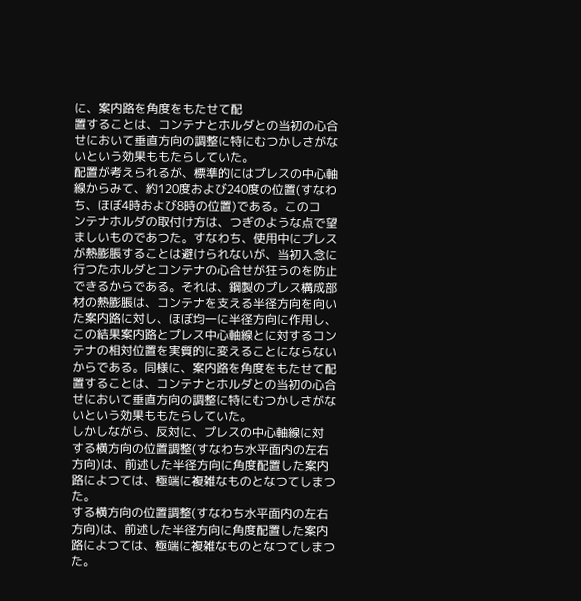に、案内路を角度をもたせて配
置することは、コンテナとホルダとの当初の心合
せにおいて垂直方向の調整に特にむつかしさがな
いという効果ももたらしていた。
配置が考えられるが、標準的にはプレスの中心軸
線からみて、約120度および240度の位置(すなわ
ち、ほぼ4時および8時の位置)である。このコ
ンテナホルダの取付け方は、つぎのような点で望
ましいものであつた。すなわち、使用中にプレス
が熱膨脹することは避けられないが、当初入念に
行つたホルダとコンテナの心合せが狂うのを防止
できるからである。それは、鋼製のプレス構成部
材の熱膨脹は、コンテナを支える半径方向を向い
た案内路に対し、ほぼ均一に半径方向に作用し、
この結果案内路とプレス中心軸線とに対するコン
テナの相対位置を実質的に変えることにならない
からである。同様に、案内路を角度をもたせて配
置することは、コンテナとホルダとの当初の心合
せにおいて垂直方向の調整に特にむつかしさがな
いという効果ももたらしていた。
しかしながら、反対に、プレスの中心軸線に対
する横方向の位置調整(すなわち水平面内の左右
方向)は、前述した半径方向に角度配置した案内
路によつては、極端に複雑なものとなつてしまつ
た。
する横方向の位置調整(すなわち水平面内の左右
方向)は、前述した半径方向に角度配置した案内
路によつては、極端に複雑なものとなつてしまつ
た。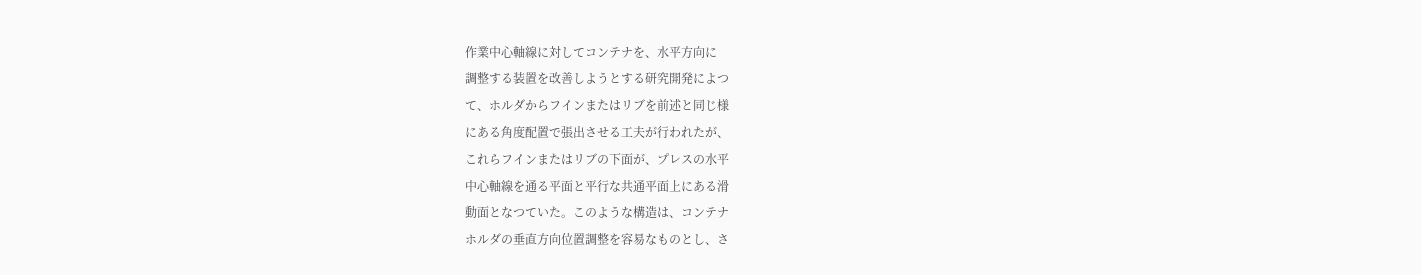作業中心軸線に対してコンテナを、水平方向に
調整する装置を改善しようとする研究開発によつ
て、ホルダからフインまたはリブを前述と同じ様
にある角度配置で張出させる工夫が行われたが、
これらフインまたはリブの下面が、プレスの水平
中心軸線を通る平面と平行な共通平面上にある滑
動面となつていた。このような構造は、コンテナ
ホルダの垂直方向位置調整を容易なものとし、さ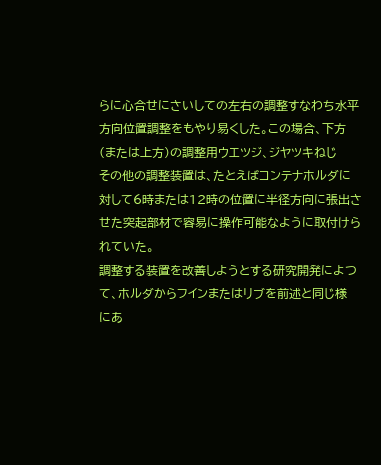らに心合せにさいしての左右の調整すなわち水平
方向位置調整をもやり易くした。この場合、下方
(または上方)の調整用ウエツジ、ジヤツキねじ
その他の調整装置は、たとえばコンテナホルダに
対して6時または12時の位置に半径方向に張出さ
せた突起部材で容易に操作可能なように取付けら
れていた。
調整する装置を改善しようとする研究開発によつ
て、ホルダからフインまたはリブを前述と同じ様
にあ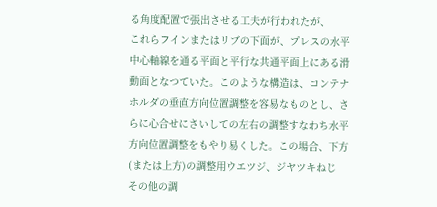る角度配置で張出させる工夫が行われたが、
これらフインまたはリブの下面が、プレスの水平
中心軸線を通る平面と平行な共通平面上にある滑
動面となつていた。このような構造は、コンテナ
ホルダの垂直方向位置調整を容易なものとし、さ
らに心合せにさいしての左右の調整すなわち水平
方向位置調整をもやり易くした。この場合、下方
(または上方)の調整用ウエツジ、ジヤツキねじ
その他の調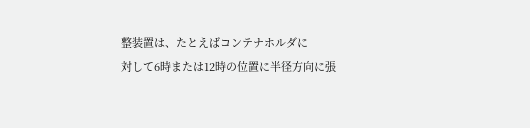整装置は、たとえばコンテナホルダに
対して6時または12時の位置に半径方向に張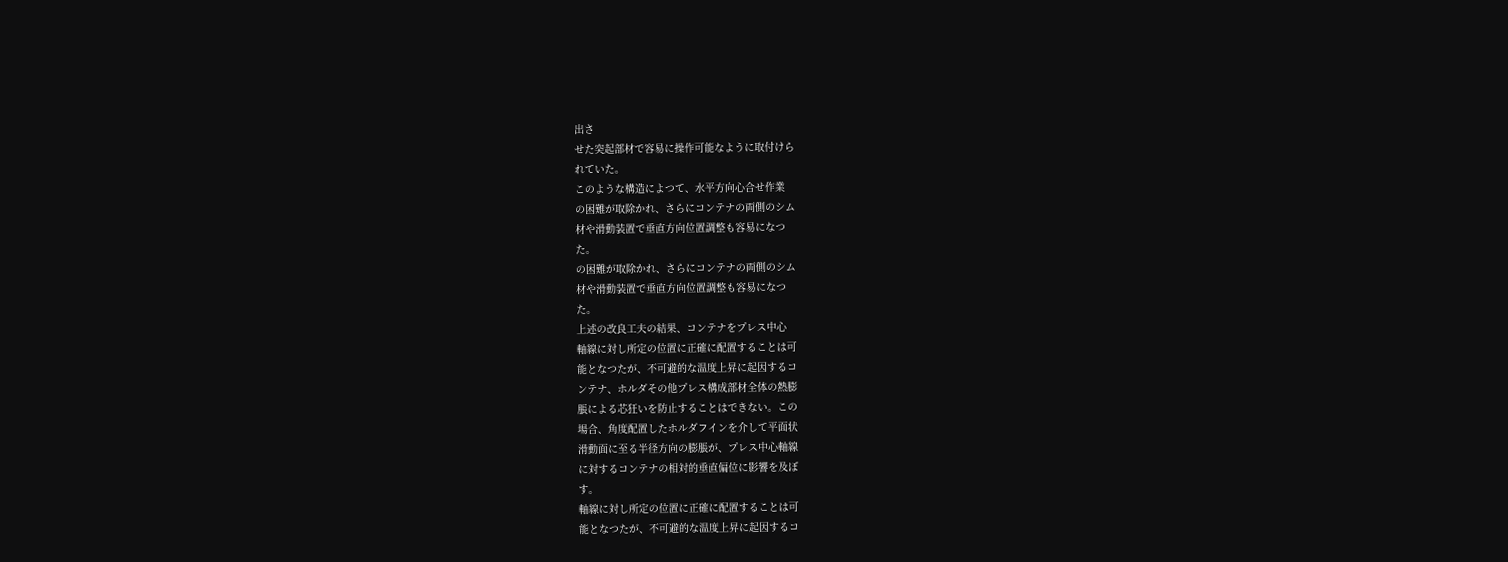出さ
せた突起部材で容易に操作可能なように取付けら
れていた。
このような構造によつて、水平方向心合せ作業
の困難が取除かれ、さらにコンテナの両側のシム
材や滑動装置で垂直方向位置調整も容易になつ
た。
の困難が取除かれ、さらにコンテナの両側のシム
材や滑動装置で垂直方向位置調整も容易になつ
た。
上述の改良工夫の結果、コンテナをプレス中心
軸線に対し所定の位置に正確に配置することは可
能となつたが、不可避的な温度上昇に起因するコ
ンテナ、ホルダその他プレス構成部材全体の熱膨
脹による芯狂いを防止することはできない。この
場合、角度配置したホルダフインを介して平面状
滑動面に至る半径方向の膨脹が、プレス中心軸線
に対するコンテナの相対的垂直偏位に影響を及ぼ
す。
軸線に対し所定の位置に正確に配置することは可
能となつたが、不可避的な温度上昇に起因するコ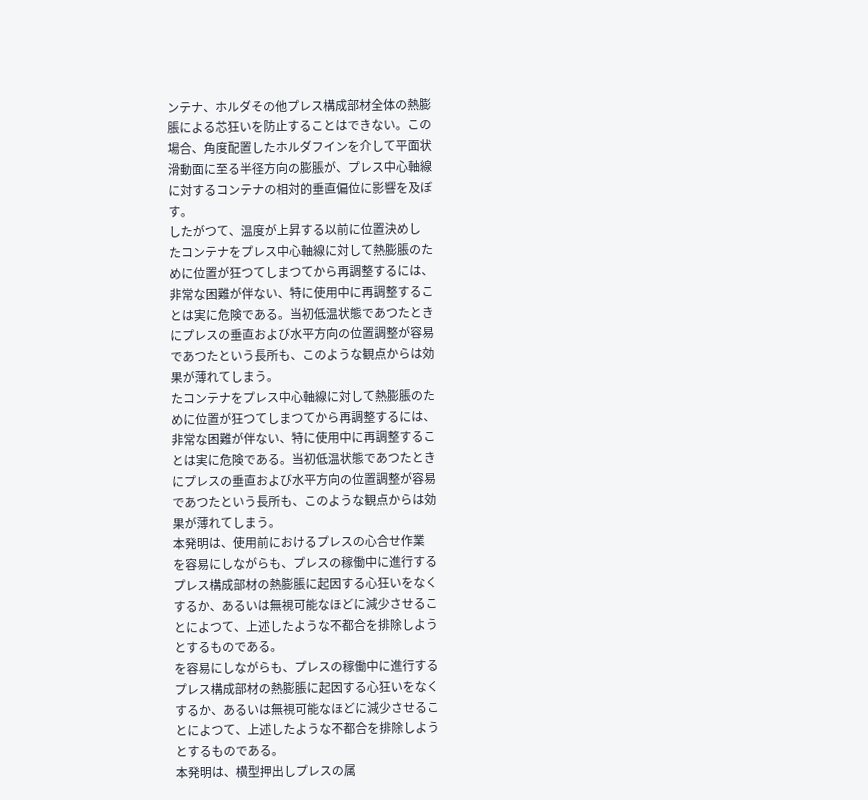ンテナ、ホルダその他プレス構成部材全体の熱膨
脹による芯狂いを防止することはできない。この
場合、角度配置したホルダフインを介して平面状
滑動面に至る半径方向の膨脹が、プレス中心軸線
に対するコンテナの相対的垂直偏位に影響を及ぼ
す。
したがつて、温度が上昇する以前に位置決めし
たコンテナをプレス中心軸線に対して熱膨脹のた
めに位置が狂つてしまつてから再調整するには、
非常な困難が伴ない、特に使用中に再調整するこ
とは実に危険である。当初低温状態であつたとき
にプレスの垂直および水平方向の位置調整が容易
であつたという長所も、このような観点からは効
果が薄れてしまう。
たコンテナをプレス中心軸線に対して熱膨脹のた
めに位置が狂つてしまつてから再調整するには、
非常な困難が伴ない、特に使用中に再調整するこ
とは実に危険である。当初低温状態であつたとき
にプレスの垂直および水平方向の位置調整が容易
であつたという長所も、このような観点からは効
果が薄れてしまう。
本発明は、使用前におけるプレスの心合せ作業
を容易にしながらも、プレスの稼働中に進行する
プレス構成部材の熱膨脹に起因する心狂いをなく
するか、あるいは無視可能なほどに減少させるこ
とによつて、上述したような不都合を排除しよう
とするものである。
を容易にしながらも、プレスの稼働中に進行する
プレス構成部材の熱膨脹に起因する心狂いをなく
するか、あるいは無視可能なほどに減少させるこ
とによつて、上述したような不都合を排除しよう
とするものである。
本発明は、横型押出しプレスの属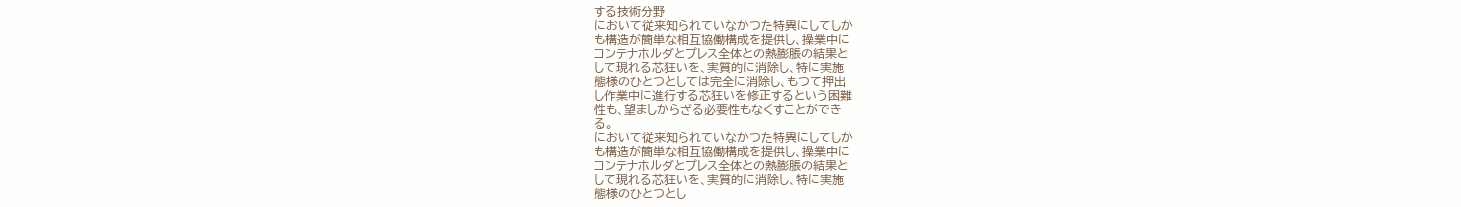する技術分野
において従来知られていなかつた特異にしてしか
も構造が簡単な相互協働構成を提供し、操業中に
コンテナホルダとプレス全体との熱膨脹の結果と
して現れる芯狂いを、実質的に消除し、特に実施
態様のひとつとしては完全に消除し、もつて押出
し作業中に進行する芯狂いを修正するという困難
性も、望ましからざる必要性もなくすことができ
る。
において従来知られていなかつた特異にしてしか
も構造が簡単な相互協働構成を提供し、操業中に
コンテナホルダとプレス全体との熱膨脹の結果と
して現れる芯狂いを、実質的に消除し、特に実施
態様のひとつとし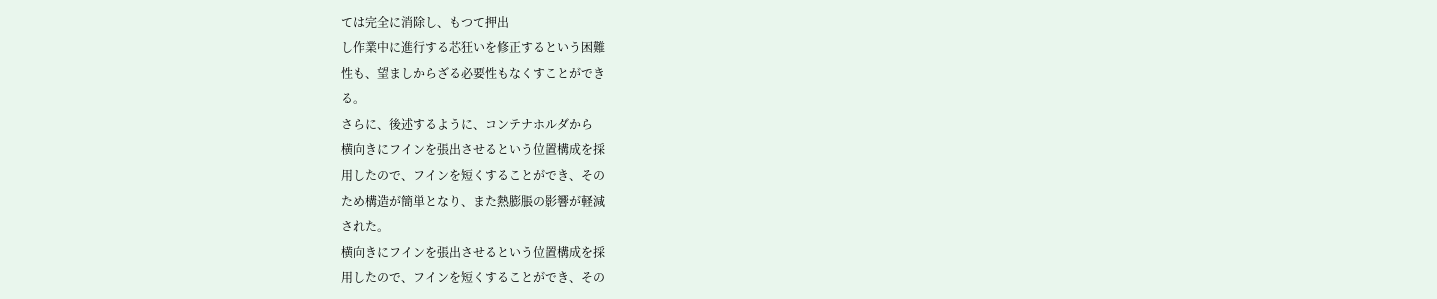ては完全に消除し、もつて押出
し作業中に進行する芯狂いを修正するという困難
性も、望ましからざる必要性もなくすことができ
る。
さらに、後述するように、コンテナホルダから
横向きにフインを張出させるという位置構成を採
用したので、フインを短くすることができ、その
ため構造が簡単となり、また熱膨脹の影響が軽減
された。
横向きにフインを張出させるという位置構成を採
用したので、フインを短くすることができ、その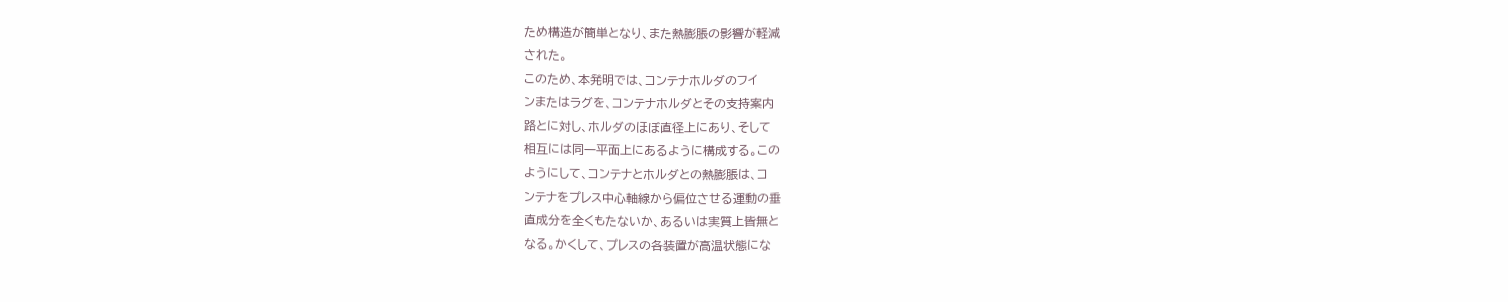ため構造が簡単となり、また熱膨脹の影響が軽減
された。
このため、本発明では、コンテナホルダのフイ
ンまたはラグを、コンテナホルダとその支持案内
路とに対し、ホルダのほぼ直径上にあり、そして
相互には同一平面上にあるように構成する。この
ようにして、コンテナとホルダとの熱膨脹は、コ
ンテナをプレス中心軸線から偏位させる運動の垂
直成分を全くもたないか、あるいは実質上皆無と
なる。かくして、プレスの各装置が高温状態にな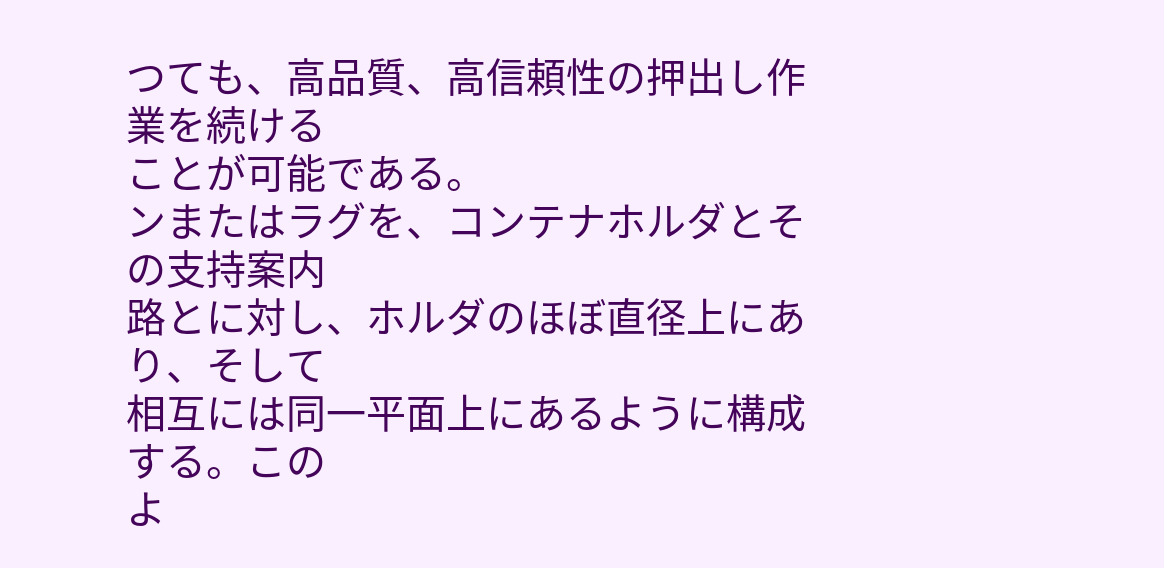つても、高品質、高信頼性の押出し作業を続ける
ことが可能である。
ンまたはラグを、コンテナホルダとその支持案内
路とに対し、ホルダのほぼ直径上にあり、そして
相互には同一平面上にあるように構成する。この
よ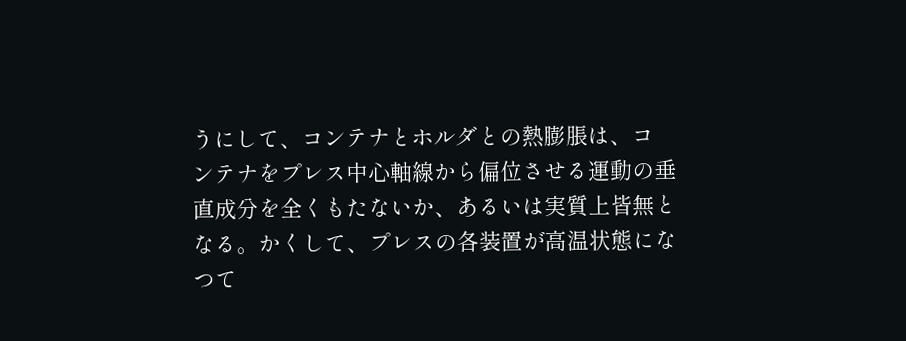うにして、コンテナとホルダとの熱膨脹は、コ
ンテナをプレス中心軸線から偏位させる運動の垂
直成分を全くもたないか、あるいは実質上皆無と
なる。かくして、プレスの各装置が高温状態にな
つて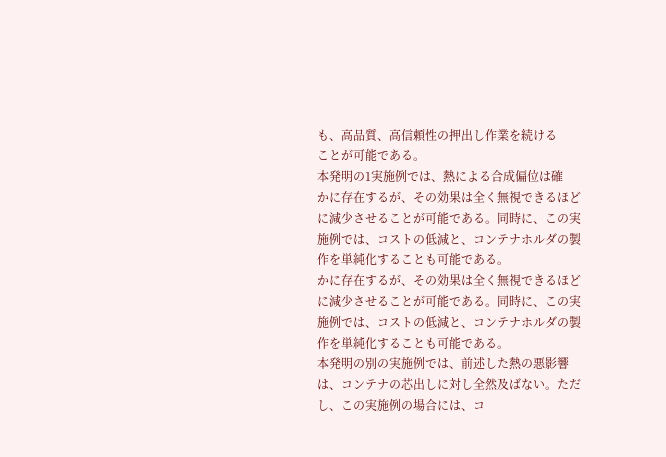も、高品質、高信頼性の押出し作業を続ける
ことが可能である。
本発明の1実施例では、熱による合成偏位は確
かに存在するが、その効果は全く無視できるほど
に減少させることが可能である。同時に、この実
施例では、コストの低減と、コンテナホルダの製
作を単純化することも可能である。
かに存在するが、その効果は全く無視できるほど
に減少させることが可能である。同時に、この実
施例では、コストの低減と、コンテナホルダの製
作を単純化することも可能である。
本発明の別の実施例では、前述した熱の悪影響
は、コンテナの芯出しに対し全然及ばない。ただ
し、この実施例の場合には、コ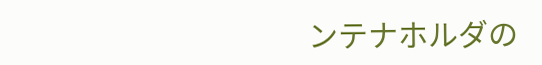ンテナホルダの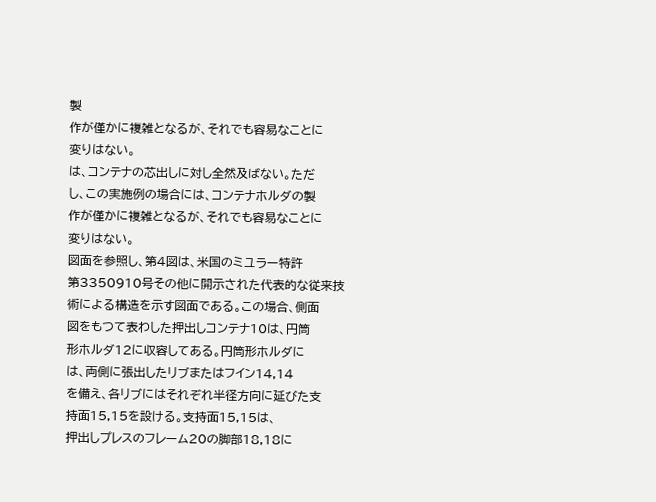製
作が僅かに複雑となるが、それでも容易なことに
変りはない。
は、コンテナの芯出しに対し全然及ばない。ただ
し、この実施例の場合には、コンテナホルダの製
作が僅かに複雑となるが、それでも容易なことに
変りはない。
図面を参照し、第4図は、米国のミユラー特許
第3350910号その他に開示された代表的な従来技
術による構造を示す図面である。この場合、側面
図をもつて表わした押出しコンテナ10は、円筒
形ホルダ12に収容してある。円筒形ホルダに
は、両側に張出したリブまたはフイン14,14
を備え、各リブにはそれぞれ半径方向に延びた支
持面15,15を設ける。支持面15,15は、
押出しプレスのフレーム20の脚部18,18に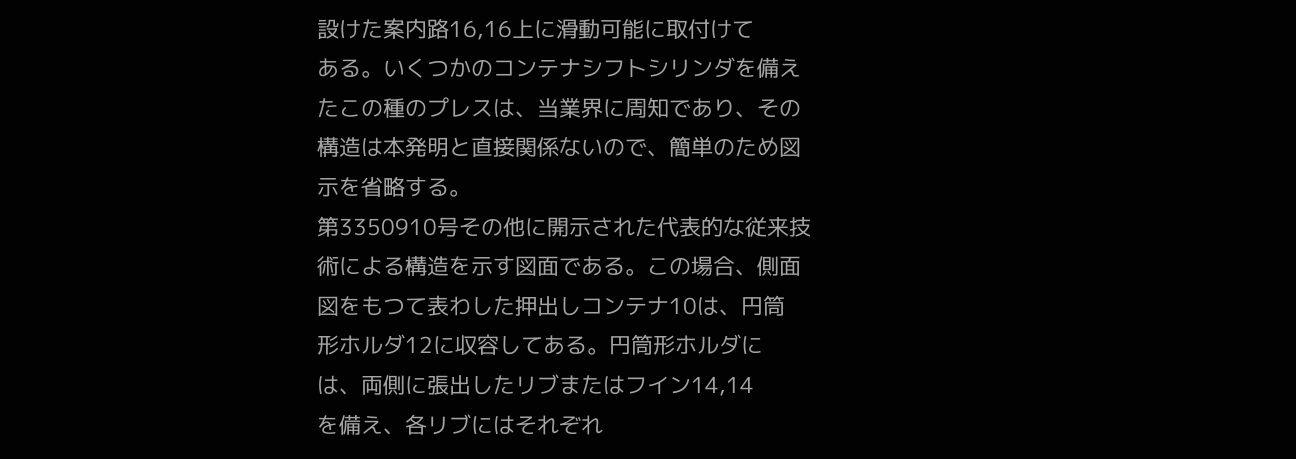設けた案内路16,16上に滑動可能に取付けて
ある。いくつかのコンテナシフトシリンダを備え
たこの種のプレスは、当業界に周知であり、その
構造は本発明と直接関係ないので、簡単のため図
示を省略する。
第3350910号その他に開示された代表的な従来技
術による構造を示す図面である。この場合、側面
図をもつて表わした押出しコンテナ10は、円筒
形ホルダ12に収容してある。円筒形ホルダに
は、両側に張出したリブまたはフイン14,14
を備え、各リブにはそれぞれ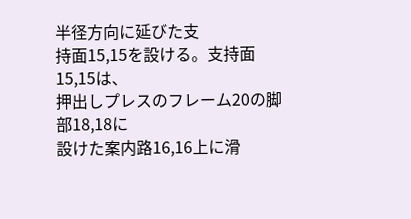半径方向に延びた支
持面15,15を設ける。支持面15,15は、
押出しプレスのフレーム20の脚部18,18に
設けた案内路16,16上に滑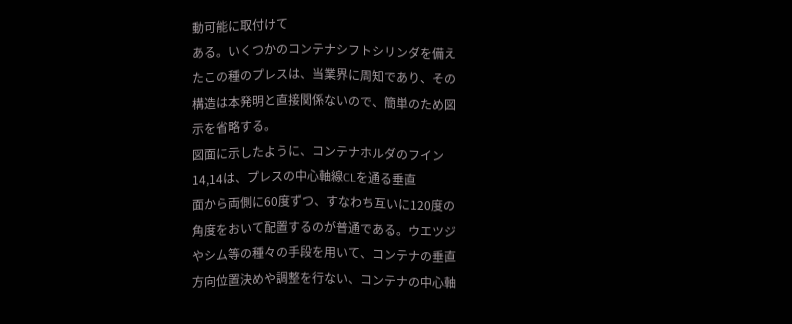動可能に取付けて
ある。いくつかのコンテナシフトシリンダを備え
たこの種のプレスは、当業界に周知であり、その
構造は本発明と直接関係ないので、簡単のため図
示を省略する。
図面に示したように、コンテナホルダのフイン
14,14は、プレスの中心軸線CLを通る垂直
面から両側に60度ずつ、すなわち互いに120度の
角度をおいて配置するのが普通である。ウエツジ
やシム等の種々の手段を用いて、コンテナの垂直
方向位置決めや調整を行ない、コンテナの中心軸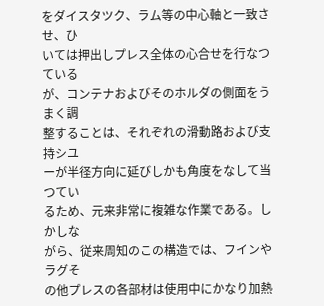をダイスタツク、ラム等の中心軸と一致させ、ひ
いては押出しプレス全体の心合せを行なつている
が、コンテナおよびそのホルダの側面をうまく調
整することは、それぞれの滑動路および支持シユ
ーが半径方向に延びしかも角度をなして当つてい
るため、元来非常に複雑な作業である。しかしな
がら、従来周知のこの構造では、フインやラグそ
の他プレスの各部材は使用中にかなり加熱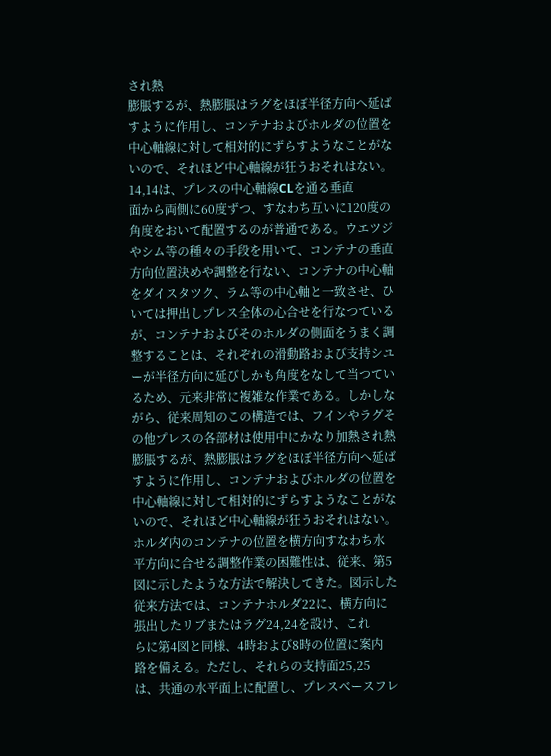され熱
膨脹するが、熱膨脹はラグをほぼ半径方向へ延ば
すように作用し、コンテナおよびホルダの位置を
中心軸線に対して相対的にずらすようなことがな
いので、それほど中心軸線が狂うおそれはない。
14,14は、プレスの中心軸線CLを通る垂直
面から両側に60度ずつ、すなわち互いに120度の
角度をおいて配置するのが普通である。ウエツジ
やシム等の種々の手段を用いて、コンテナの垂直
方向位置決めや調整を行ない、コンテナの中心軸
をダイスタツク、ラム等の中心軸と一致させ、ひ
いては押出しプレス全体の心合せを行なつている
が、コンテナおよびそのホルダの側面をうまく調
整することは、それぞれの滑動路および支持シユ
ーが半径方向に延びしかも角度をなして当つてい
るため、元来非常に複雑な作業である。しかしな
がら、従来周知のこの構造では、フインやラグそ
の他プレスの各部材は使用中にかなり加熱され熱
膨脹するが、熱膨脹はラグをほぼ半径方向へ延ば
すように作用し、コンテナおよびホルダの位置を
中心軸線に対して相対的にずらすようなことがな
いので、それほど中心軸線が狂うおそれはない。
ホルダ内のコンテナの位置を横方向すなわち水
平方向に合せる調整作業の困難性は、従来、第5
図に示したような方法で解決してきた。図示した
従来方法では、コンテナホルダ22に、横方向に
張出したリブまたはラグ24,24を設け、これ
らに第4図と同様、4時および8時の位置に案内
路を備える。ただし、それらの支持面25,25
は、共通の水平面上に配置し、プレスベースフレ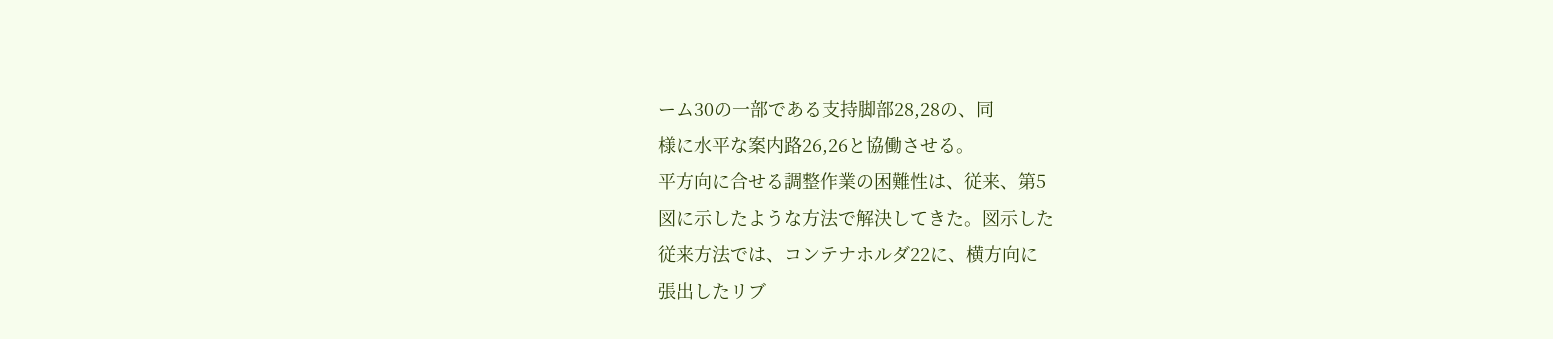ーム30の一部である支持脚部28,28の、同
様に水平な案内路26,26と協働させる。
平方向に合せる調整作業の困難性は、従来、第5
図に示したような方法で解決してきた。図示した
従来方法では、コンテナホルダ22に、横方向に
張出したリブ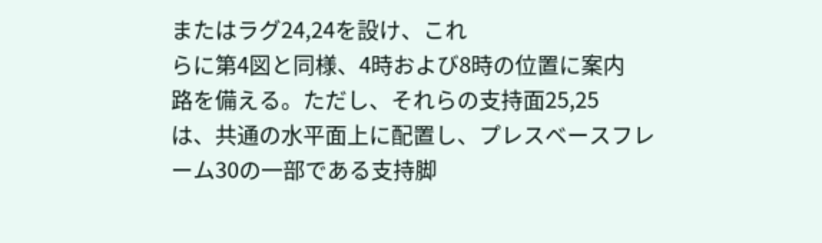またはラグ24,24を設け、これ
らに第4図と同様、4時および8時の位置に案内
路を備える。ただし、それらの支持面25,25
は、共通の水平面上に配置し、プレスベースフレ
ーム30の一部である支持脚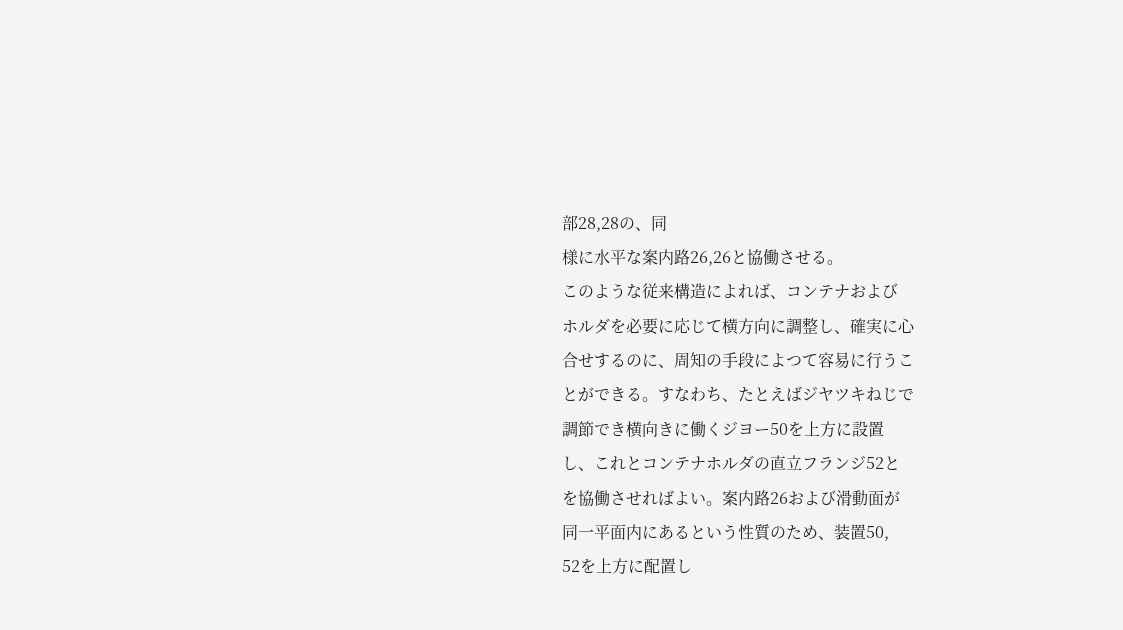部28,28の、同
様に水平な案内路26,26と協働させる。
このような従来構造によれば、コンテナおよび
ホルダを必要に応じて横方向に調整し、確実に心
合せするのに、周知の手段によつて容易に行うこ
とができる。すなわち、たとえばジヤツキねじで
調節でき横向きに働くジヨー50を上方に設置
し、これとコンテナホルダの直立フランジ52と
を協働させればよい。案内路26および滑動面が
同一平面内にあるという性質のため、装置50,
52を上方に配置し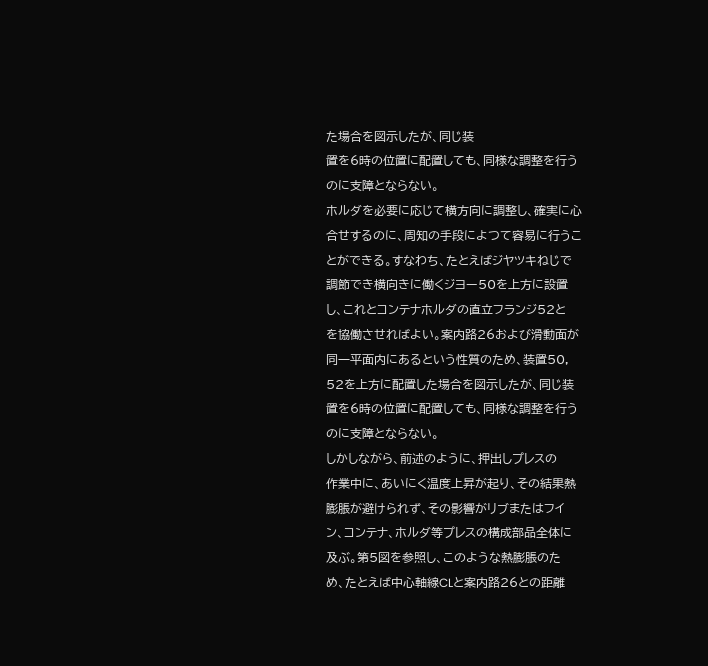た場合を図示したが、同じ装
置を6時の位置に配置しても、同様な調整を行う
のに支障とならない。
ホルダを必要に応じて横方向に調整し、確実に心
合せするのに、周知の手段によつて容易に行うこ
とができる。すなわち、たとえばジヤツキねじで
調節でき横向きに働くジヨー50を上方に設置
し、これとコンテナホルダの直立フランジ52と
を協働させればよい。案内路26および滑動面が
同一平面内にあるという性質のため、装置50,
52を上方に配置した場合を図示したが、同じ装
置を6時の位置に配置しても、同様な調整を行う
のに支障とならない。
しかしながら、前述のように、押出しプレスの
作業中に、あいにく温度上昇が起り、その結果熱
膨脹が避けられず、その影響がリブまたはフイ
ン、コンテナ、ホルダ等プレスの構成部品全体に
及ぶ。第5図を参照し、このような熱膨脹のた
め、たとえば中心軸線CLと案内路26との距離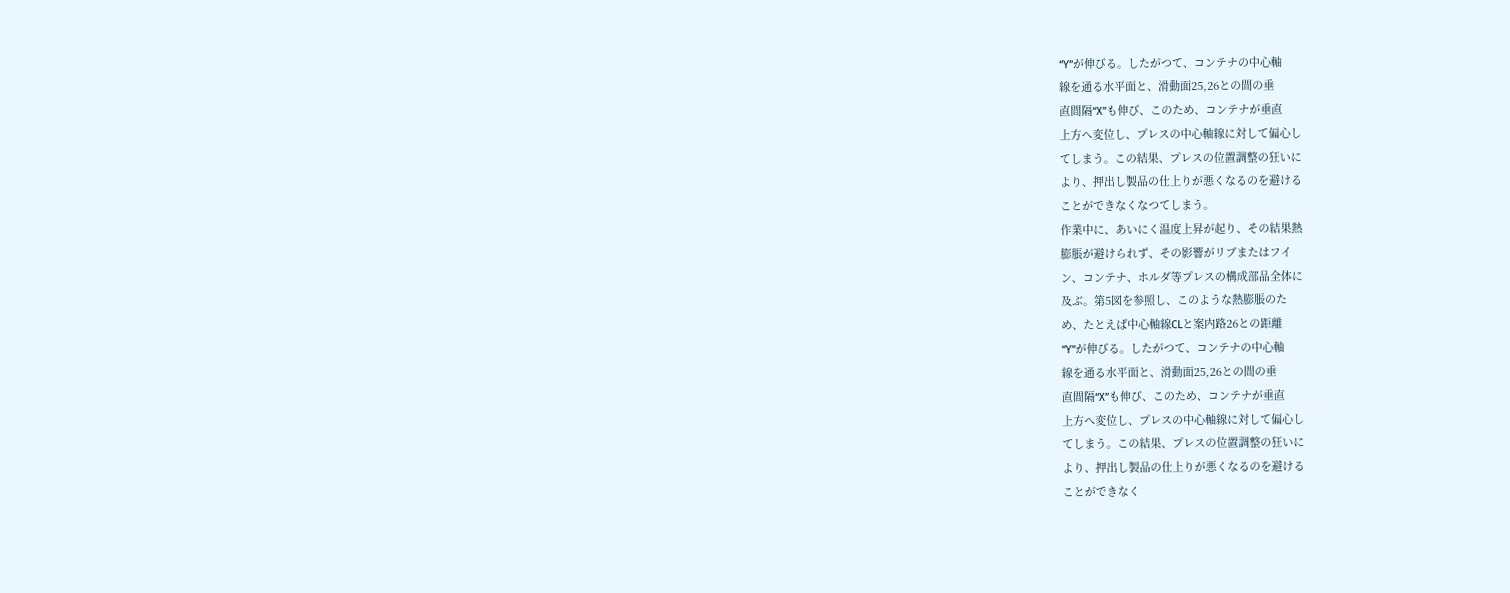“Y”が伸びる。したがつて、コンテナの中心軸
線を通る水平面と、滑動面25,26との間の垂
直間隔“X”も伸び、このため、コンテナが垂直
上方へ変位し、プレスの中心軸線に対して偏心し
てしまう。この結果、プレスの位置調整の狂いに
より、押出し製品の仕上りが悪くなるのを避ける
ことができなくなつてしまう。
作業中に、あいにく温度上昇が起り、その結果熱
膨脹が避けられず、その影響がリブまたはフイ
ン、コンテナ、ホルダ等プレスの構成部品全体に
及ぶ。第5図を参照し、このような熱膨脹のた
め、たとえば中心軸線CLと案内路26との距離
“Y”が伸びる。したがつて、コンテナの中心軸
線を通る水平面と、滑動面25,26との間の垂
直間隔“X”も伸び、このため、コンテナが垂直
上方へ変位し、プレスの中心軸線に対して偏心し
てしまう。この結果、プレスの位置調整の狂いに
より、押出し製品の仕上りが悪くなるのを避ける
ことができなく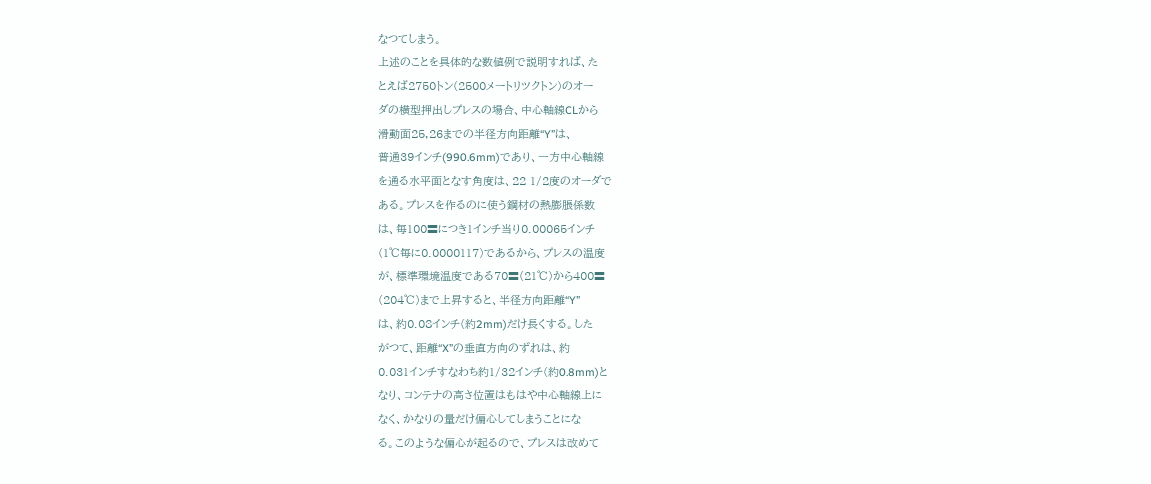なつてしまう。
上述のことを具体的な数値例で説明すれば、た
とえば2750トン(2500メートリツクトン)のオー
ダの横型押出しプレスの場合、中心軸線CLから
滑動面25,26までの半径方向距離“Y”は、
普通39インチ(990.6mm)であり、一方中心軸線
を通る水平面となす角度は、22 1/2度のオーダで
ある。プレスを作るのに使う鋼材の熱膨脹係数
は、毎100〓につき1インチ当り0.00065インチ
(1℃毎に0.0000117)であるから、プレスの温度
が、標準環境温度である70〓(21℃)から400〓
(204℃)まで上昇すると、半径方向距離“Y”
は、約0.08インチ(約2mm)だけ長くする。した
がつて、距離“X”の垂直方向のずれは、約
0.031インチすなわち約1/32インチ(約0.8mm)と
なり、コンテナの高さ位置はもはや中心軸線上に
なく、かなりの量だけ偏心してしまうことにな
る。このような偏心が起るので、プレスは改めて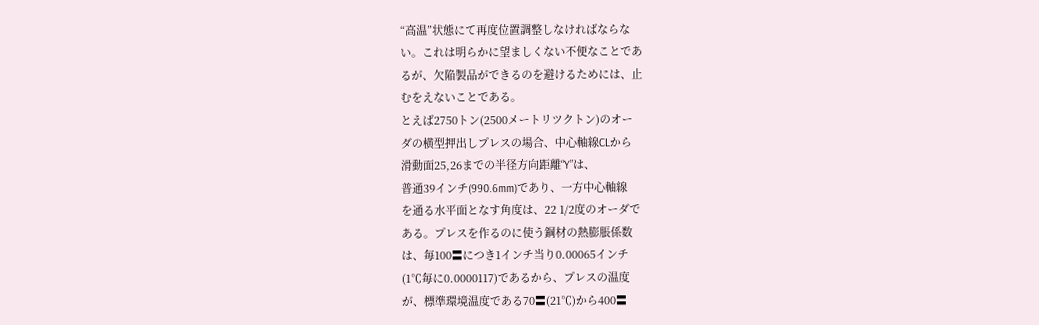“高温”状態にて再度位置調整しなければならな
い。これは明らかに望ましくない不便なことであ
るが、欠陥製品ができるのを避けるためには、止
むをえないことである。
とえば2750トン(2500メートリツクトン)のオー
ダの横型押出しプレスの場合、中心軸線CLから
滑動面25,26までの半径方向距離“Y”は、
普通39インチ(990.6mm)であり、一方中心軸線
を通る水平面となす角度は、22 1/2度のオーダで
ある。プレスを作るのに使う鋼材の熱膨脹係数
は、毎100〓につき1インチ当り0.00065インチ
(1℃毎に0.0000117)であるから、プレスの温度
が、標準環境温度である70〓(21℃)から400〓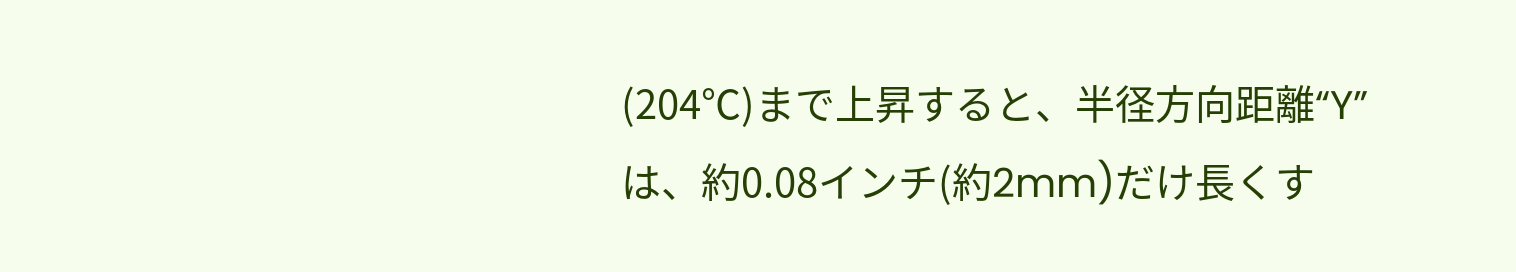(204℃)まで上昇すると、半径方向距離“Y”
は、約0.08インチ(約2mm)だけ長くす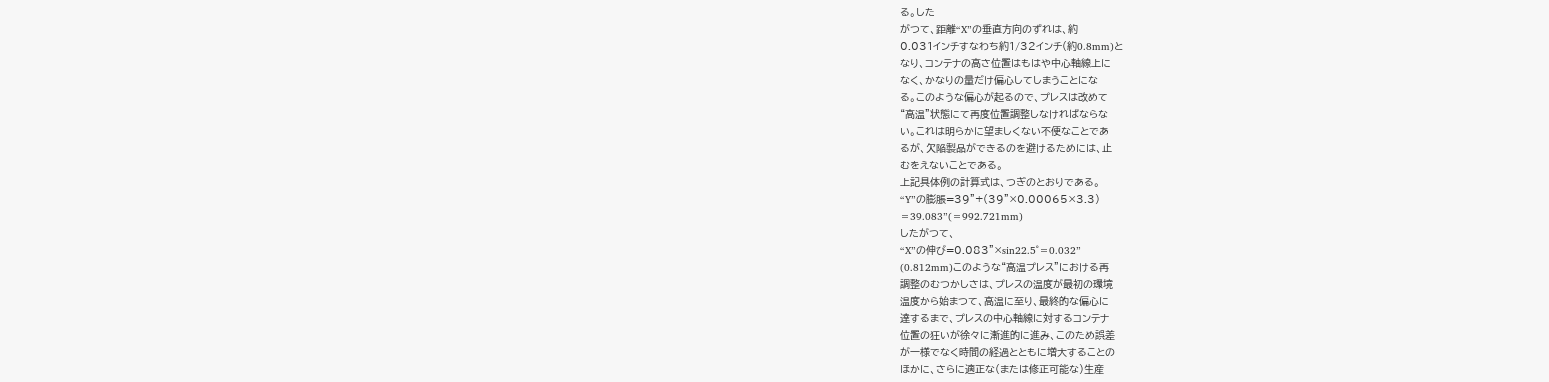る。した
がつて、距離“X”の垂直方向のずれは、約
0.031インチすなわち約1/32インチ(約0.8mm)と
なり、コンテナの高さ位置はもはや中心軸線上に
なく、かなりの量だけ偏心してしまうことにな
る。このような偏心が起るので、プレスは改めて
“高温”状態にて再度位置調整しなければならな
い。これは明らかに望ましくない不便なことであ
るが、欠陥製品ができるのを避けるためには、止
むをえないことである。
上記具体例の計算式は、つぎのとおりである。
“Y”の膨脹=39”+(39"×0.00065×3.3)
=39.083”(=992.721mm)
したがつて、
“X”の伸び=0.083”×sin22.5゜=0.032”
(0.812mm)このような“高温プレス”における再
調整のむつかしさは、プレスの温度が最初の環境
温度から始まつて、高温に至り、最終的な偏心に
達するまで、プレスの中心軸線に対するコンテナ
位置の狂いが徐々に漸進的に進み、このため誤差
が一様でなく時間の経過とともに増大することの
ほかに、さらに適正な(または修正可能な)生産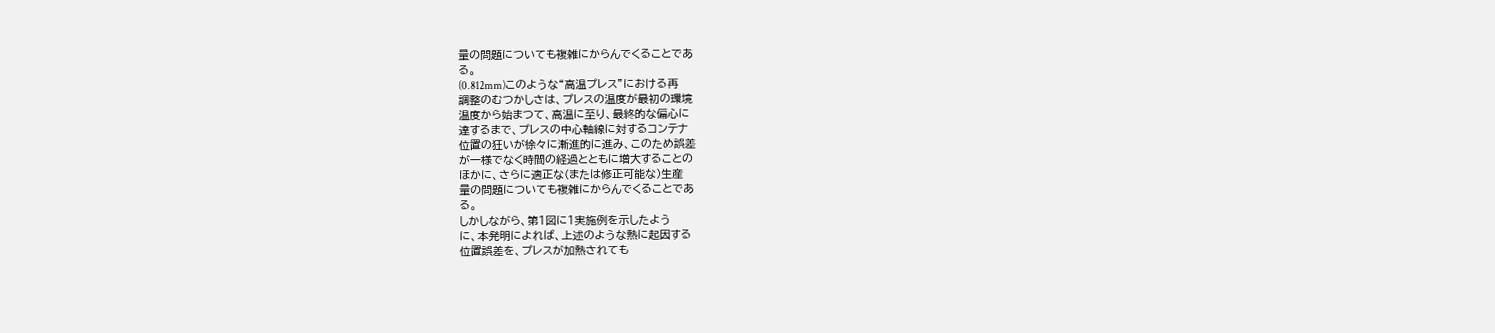量の問題についても複雑にからんでくることであ
る。
(0.812mm)このような“高温プレス”における再
調整のむつかしさは、プレスの温度が最初の環境
温度から始まつて、高温に至り、最終的な偏心に
達するまで、プレスの中心軸線に対するコンテナ
位置の狂いが徐々に漸進的に進み、このため誤差
が一様でなく時間の経過とともに増大することの
ほかに、さらに適正な(または修正可能な)生産
量の問題についても複雑にからんでくることであ
る。
しかしながら、第1図に1実施例を示したよう
に、本発明によれば、上述のような熱に起因する
位置誤差を、プレスが加熱されても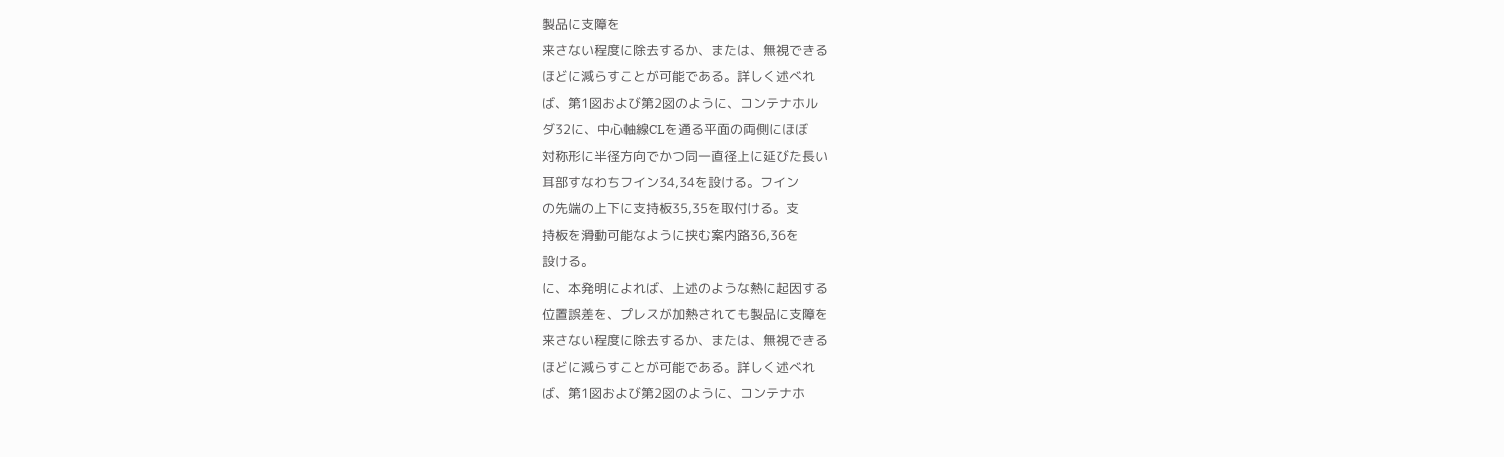製品に支障を
来さない程度に除去するか、または、無視できる
ほどに減らすことが可能である。詳しく述べれ
ば、第1図および第2図のように、コンテナホル
ダ32に、中心軸線CLを通る平面の両側にほぼ
対称形に半径方向でかつ同一直径上に延びた長い
耳部すなわちフイン34,34を設ける。フイン
の先端の上下に支持板35,35を取付ける。支
持板を滑動可能なように挟む案内路36,36を
設ける。
に、本発明によれば、上述のような熱に起因する
位置誤差を、プレスが加熱されても製品に支障を
来さない程度に除去するか、または、無視できる
ほどに減らすことが可能である。詳しく述べれ
ば、第1図および第2図のように、コンテナホ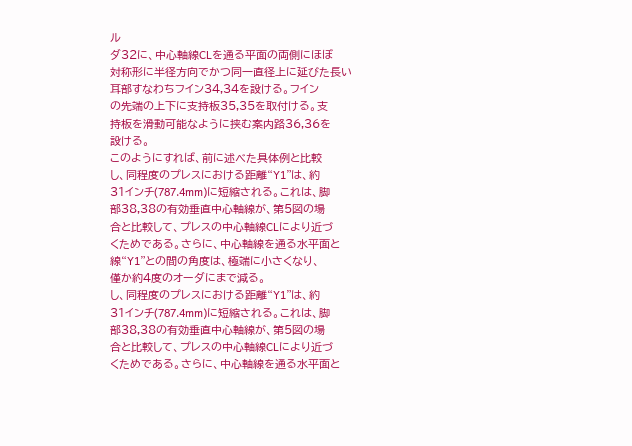ル
ダ32に、中心軸線CLを通る平面の両側にほぼ
対称形に半径方向でかつ同一直径上に延びた長い
耳部すなわちフイン34,34を設ける。フイン
の先端の上下に支持板35,35を取付ける。支
持板を滑動可能なように挟む案内路36,36を
設ける。
このようにすれば、前に述べた具体例と比較
し、同程度のプレスにおける距離“Y1”は、約
31インチ(787.4mm)に短縮される。これは、脚
部38,38の有効垂直中心軸線が、第5図の場
合と比較して、プレスの中心軸線CLにより近づ
くためである。さらに、中心軸線を通る水平面と
線“Y1”との間の角度は、極端に小さくなり、
僅か約4度のオーダにまで減る。
し、同程度のプレスにおける距離“Y1”は、約
31インチ(787.4mm)に短縮される。これは、脚
部38,38の有効垂直中心軸線が、第5図の場
合と比較して、プレスの中心軸線CLにより近づ
くためである。さらに、中心軸線を通る水平面と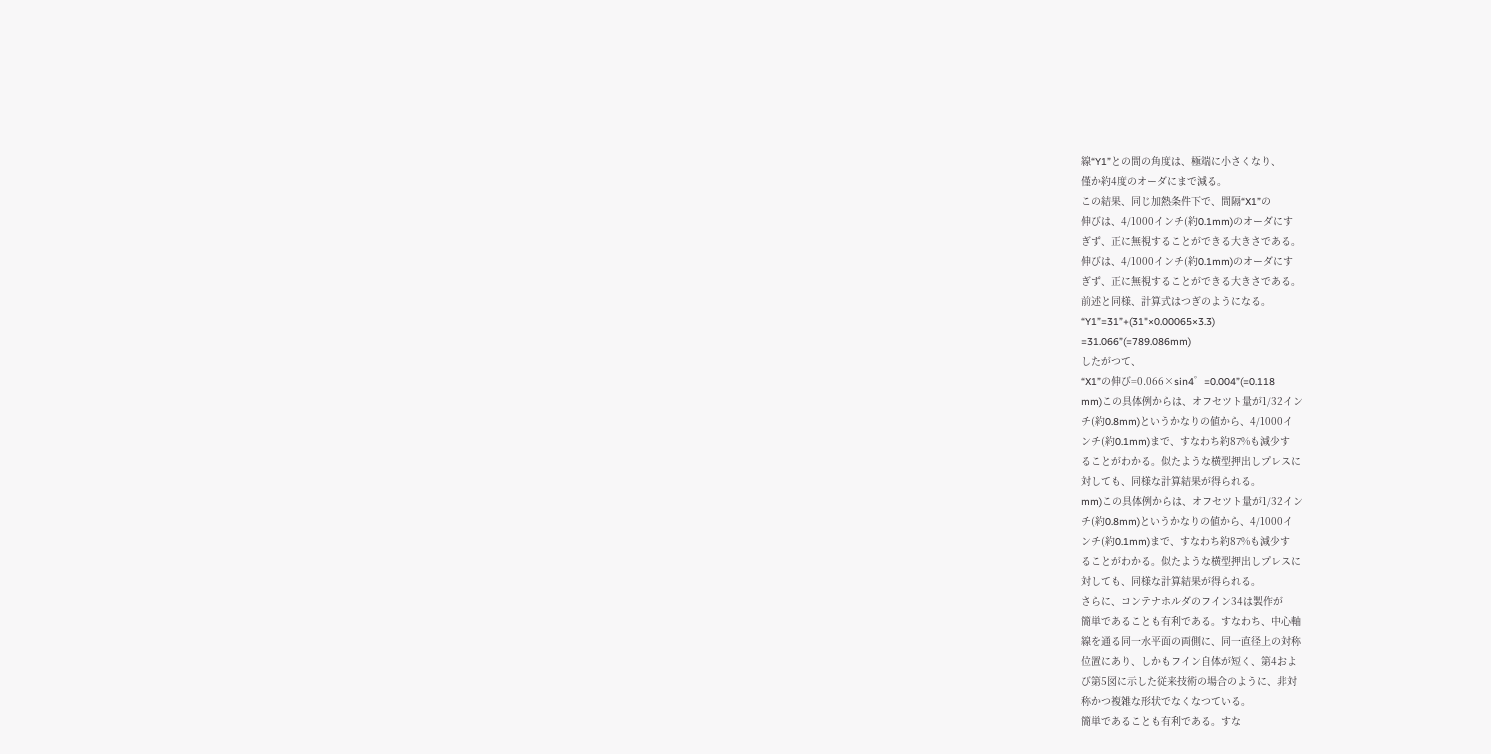線“Y1”との間の角度は、極端に小さくなり、
僅か約4度のオーダにまで減る。
この結果、同じ加熱条件下で、間隔“X1”の
伸びは、4/1000インチ(約0.1mm)のオーダにす
ぎず、正に無視することができる大きさである。
伸びは、4/1000インチ(約0.1mm)のオーダにす
ぎず、正に無視することができる大きさである。
前述と同様、計算式はつぎのようになる。
“Y1”=31”+(31"×0.00065×3.3)
=31.066”(=789.086mm)
したがつて、
“X1”の伸び=0.066×sin4゜=0.004”(=0.118
mm)この具体例からは、オフセツト量が1/32イン
チ(約0.8mm)というかなりの値から、4/1000イ
ンチ(約0.1mm)まで、すなわち約87%も減少す
ることがわかる。似たような横型押出しプレスに
対しても、同様な計算結果が得られる。
mm)この具体例からは、オフセツト量が1/32イン
チ(約0.8mm)というかなりの値から、4/1000イ
ンチ(約0.1mm)まで、すなわち約87%も減少す
ることがわかる。似たような横型押出しプレスに
対しても、同様な計算結果が得られる。
さらに、コンテナホルダのフイン34は製作が
簡単であることも有利である。すなわち、中心軸
線を通る同一水平面の両側に、同一直径上の対称
位置にあり、しかもフイン自体が短く、第4およ
び第5図に示した従来技術の場合のように、非対
称かつ複雑な形状でなくなつている。
簡単であることも有利である。すな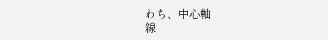わち、中心軸
線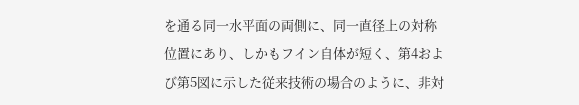を通る同一水平面の両側に、同一直径上の対称
位置にあり、しかもフイン自体が短く、第4およ
び第5図に示した従来技術の場合のように、非対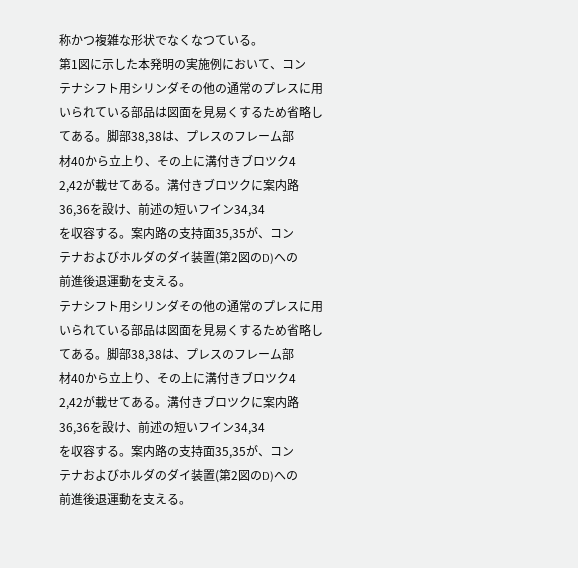称かつ複雑な形状でなくなつている。
第1図に示した本発明の実施例において、コン
テナシフト用シリンダその他の通常のプレスに用
いられている部品は図面を見易くするため省略し
てある。脚部38,38は、プレスのフレーム部
材40から立上り、その上に溝付きブロツク4
2,42が載せてある。溝付きブロツクに案内路
36,36を設け、前述の短いフイン34,34
を収容する。案内路の支持面35,35が、コン
テナおよびホルダのダイ装置(第2図のD)への
前進後退運動を支える。
テナシフト用シリンダその他の通常のプレスに用
いられている部品は図面を見易くするため省略し
てある。脚部38,38は、プレスのフレーム部
材40から立上り、その上に溝付きブロツク4
2,42が載せてある。溝付きブロツクに案内路
36,36を設け、前述の短いフイン34,34
を収容する。案内路の支持面35,35が、コン
テナおよびホルダのダイ装置(第2図のD)への
前進後退運動を支える。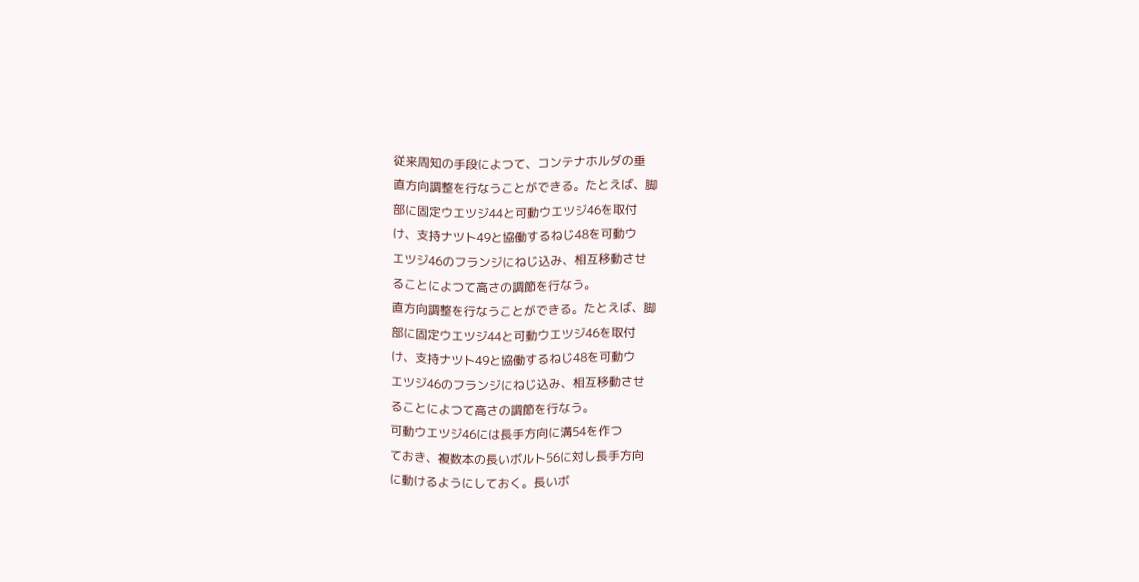従来周知の手段によつて、コンテナホルダの垂
直方向調整を行なうことができる。たとえば、脚
部に固定ウエツジ44と可動ウエツジ46を取付
け、支持ナツト49と協働するねじ48を可動ウ
エツジ46のフランジにねじ込み、相互移動させ
ることによつて高さの調節を行なう。
直方向調整を行なうことができる。たとえば、脚
部に固定ウエツジ44と可動ウエツジ46を取付
け、支持ナツト49と協働するねじ48を可動ウ
エツジ46のフランジにねじ込み、相互移動させ
ることによつて高さの調節を行なう。
可動ウエツジ46には長手方向に溝54を作つ
ておき、複数本の長いボルト56に対し長手方向
に動けるようにしておく。長いボ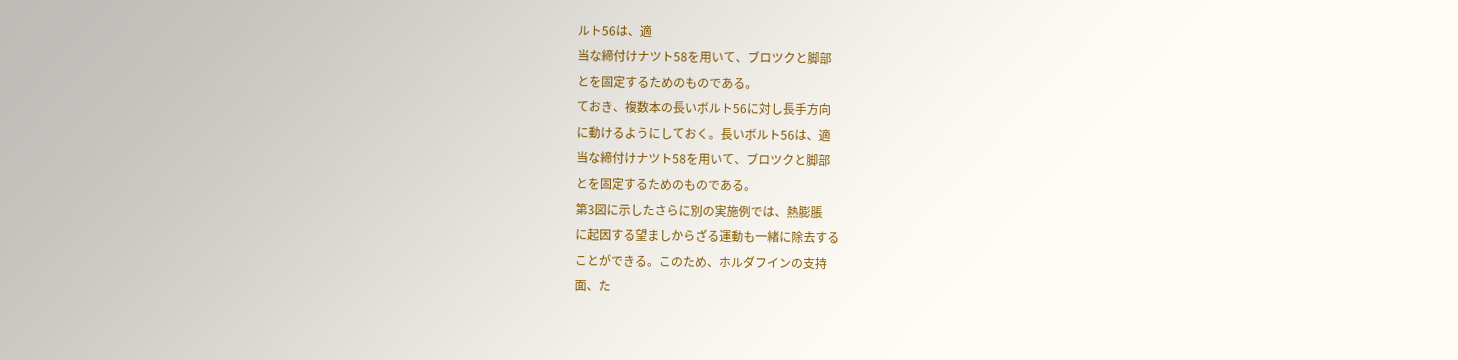ルト56は、適
当な締付けナツト58を用いて、ブロツクと脚部
とを固定するためのものである。
ておき、複数本の長いボルト56に対し長手方向
に動けるようにしておく。長いボルト56は、適
当な締付けナツト58を用いて、ブロツクと脚部
とを固定するためのものである。
第3図に示したさらに別の実施例では、熱膨脹
に起因する望ましからざる運動も一緒に除去する
ことができる。このため、ホルダフインの支持
面、た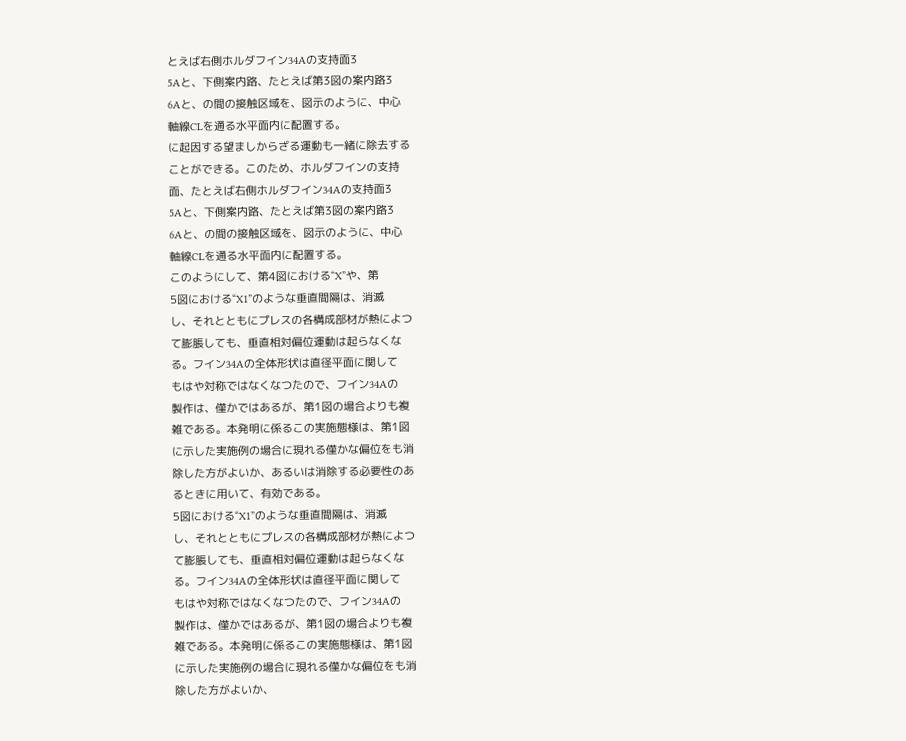とえば右側ホルダフイン34Aの支持面3
5Aと、下側案内路、たとえば第3図の案内路3
6Aと、の間の接触区域を、図示のように、中心
軸線CLを通る水平面内に配置する。
に起因する望ましからざる運動も一緒に除去する
ことができる。このため、ホルダフインの支持
面、たとえば右側ホルダフイン34Aの支持面3
5Aと、下側案内路、たとえば第3図の案内路3
6Aと、の間の接触区域を、図示のように、中心
軸線CLを通る水平面内に配置する。
このようにして、第4図における“X”や、第
5図における“X1”のような垂直間隔は、消滅
し、それとともにプレスの各構成部材が熱によつ
て膨脹しても、垂直相対偏位運動は起らなくな
る。フイン34Aの全体形状は直径平面に関して
もはや対称ではなくなつたので、フイン34Aの
製作は、僅かではあるが、第1図の場合よりも複
雑である。本発明に係るこの実施態様は、第1図
に示した実施例の場合に現れる僅かな偏位をも消
除した方がよいか、あるいは消除する必要性のあ
るときに用いて、有効である。
5図における“X1”のような垂直間隔は、消滅
し、それとともにプレスの各構成部材が熱によつ
て膨脹しても、垂直相対偏位運動は起らなくな
る。フイン34Aの全体形状は直径平面に関して
もはや対称ではなくなつたので、フイン34Aの
製作は、僅かではあるが、第1図の場合よりも複
雑である。本発明に係るこの実施態様は、第1図
に示した実施例の場合に現れる僅かな偏位をも消
除した方がよいか、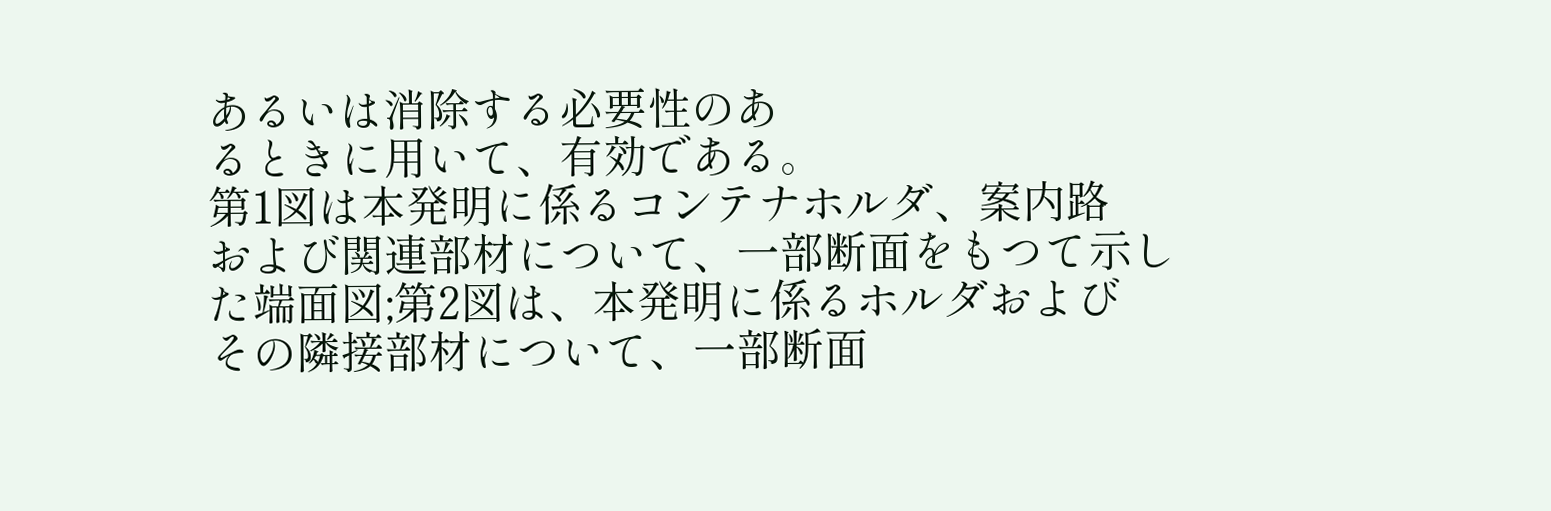あるいは消除する必要性のあ
るときに用いて、有効である。
第1図は本発明に係るコンテナホルダ、案内路
および関連部材について、一部断面をもつて示し
た端面図;第2図は、本発明に係るホルダおよび
その隣接部材について、一部断面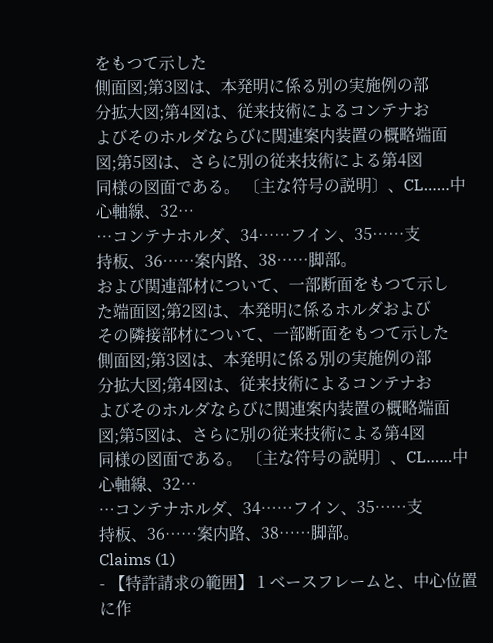をもつて示した
側面図;第3図は、本発明に係る別の実施例の部
分拡大図;第4図は、従来技術によるコンテナお
よびそのホルダならびに関連案内装置の概略端面
図;第5図は、さらに別の従来技術による第4図
同様の図面である。 〔主な符号の説明〕、CL……中心軸線、32…
…コンテナホルダ、34……フイン、35……支
持板、36……案内路、38……脚部。
および関連部材について、一部断面をもつて示し
た端面図;第2図は、本発明に係るホルダおよび
その隣接部材について、一部断面をもつて示した
側面図;第3図は、本発明に係る別の実施例の部
分拡大図;第4図は、従来技術によるコンテナお
よびそのホルダならびに関連案内装置の概略端面
図;第5図は、さらに別の従来技術による第4図
同様の図面である。 〔主な符号の説明〕、CL……中心軸線、32…
…コンテナホルダ、34……フイン、35……支
持板、36……案内路、38……脚部。
Claims (1)
- 【特許請求の範囲】 1 ベースフレームと、中心位置に作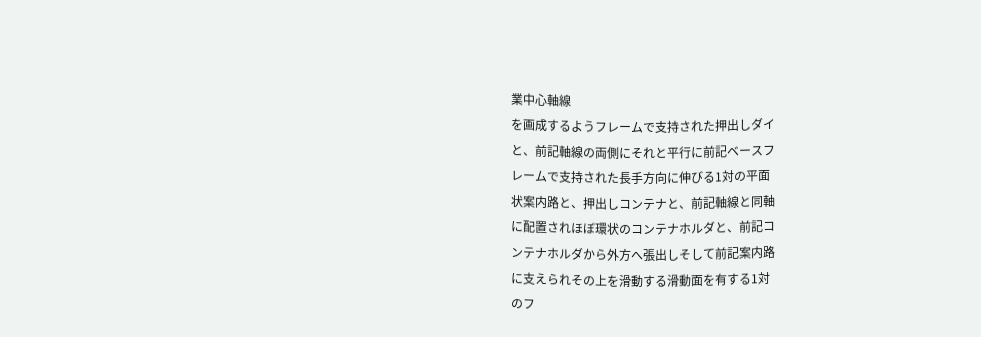業中心軸線
を画成するようフレームで支持された押出しダイ
と、前記軸線の両側にそれと平行に前記ベースフ
レームで支持された長手方向に伸びる1対の平面
状案内路と、押出しコンテナと、前記軸線と同軸
に配置されほぼ環状のコンテナホルダと、前記コ
ンテナホルダから外方へ張出しそして前記案内路
に支えられその上を滑動する滑動面を有する1対
のフ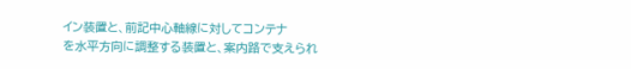イン装置と、前記中心軸線に対してコンテナ
を水平方向に調整する装置と、案内路で支えられ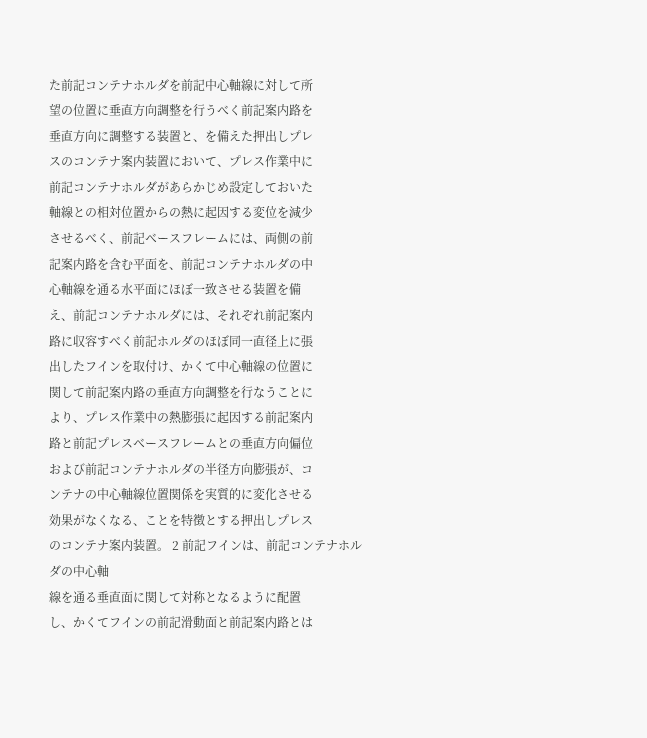た前記コンテナホルダを前記中心軸線に対して所
望の位置に垂直方向調整を行うべく前記案内路を
垂直方向に調整する装置と、を備えた押出しプレ
スのコンテナ案内装置において、プレス作業中に
前記コンテナホルダがあらかじめ設定しておいた
軸線との相対位置からの熱に起因する変位を減少
させるべく、前記ベースフレームには、両側の前
記案内路を含む平面を、前記コンテナホルダの中
心軸線を通る水平面にほぼ一致させる装置を備
え、前記コンテナホルダには、それぞれ前記案内
路に収容すべく前記ホルダのほぼ同一直径上に張
出したフインを取付け、かくて中心軸線の位置に
関して前記案内路の垂直方向調整を行なうことに
より、プレス作業中の熱膨張に起因する前記案内
路と前記プレスベースフレームとの垂直方向偏位
および前記コンテナホルダの半径方向膨張が、コ
ンテナの中心軸線位置関係を実質的に変化させる
効果がなくなる、ことを特徴とする押出しプレス
のコンテナ案内装置。 2 前記フインは、前記コンテナホルダの中心軸
線を通る垂直面に関して対称となるように配置
し、かくてフインの前記滑動面と前記案内路とは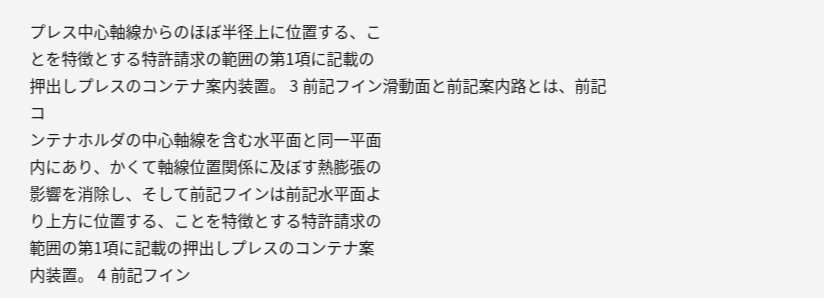プレス中心軸線からのほぼ半径上に位置する、こ
とを特徴とする特許請求の範囲の第1項に記載の
押出しプレスのコンテナ案内装置。 3 前記フイン滑動面と前記案内路とは、前記コ
ンテナホルダの中心軸線を含む水平面と同一平面
内にあり、かくて軸線位置関係に及ぼす熱膨張の
影響を消除し、そして前記フインは前記水平面よ
り上方に位置する、ことを特徴とする特許請求の
範囲の第1項に記載の押出しプレスのコンテナ案
内装置。 4 前記フイン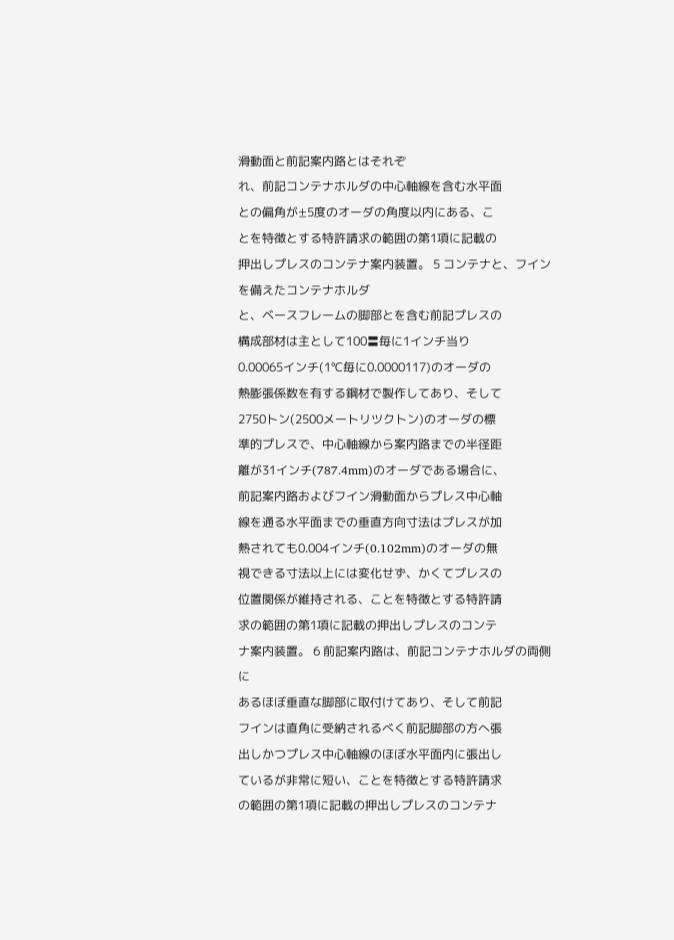滑動面と前記案内路とはそれぞ
れ、前記コンテナホルダの中心軸線を含む水平面
との偏角が±5度のオーダの角度以内にある、こ
とを特徴とする特許請求の範囲の第1項に記載の
押出しプレスのコンテナ案内装置。 5 コンテナと、フインを備えたコンテナホルダ
と、ベースフレームの脚部とを含む前記プレスの
構成部材は主として100〓毎に1インチ当り
0.00065インチ(1℃毎に0.0000117)のオーダの
熱膨張係数を有する鋼材で製作してあり、そして
2750トン(2500メートリツクトン)のオーダの標
準的プレスで、中心軸線から案内路までの半径距
離が31インチ(787.4mm)のオーダである場合に、
前記案内路およびフイン滑動面からプレス中心軸
線を通る水平面までの垂直方向寸法はプレスが加
熱されても0.004インチ(0.102mm)のオーダの無
視できる寸法以上には変化せず、かくてプレスの
位置関係が維持される、ことを特徴とする特許請
求の範囲の第1項に記載の押出しプレスのコンテ
ナ案内装置。 6 前記案内路は、前記コンテナホルダの両側に
あるほぼ垂直な脚部に取付けてあり、そして前記
フインは直角に受納されるべく前記脚部の方へ張
出しかつプレス中心軸線のほぼ水平面内に張出し
ているが非常に短い、ことを特徴とする特許請求
の範囲の第1項に記載の押出しプレスのコンテナ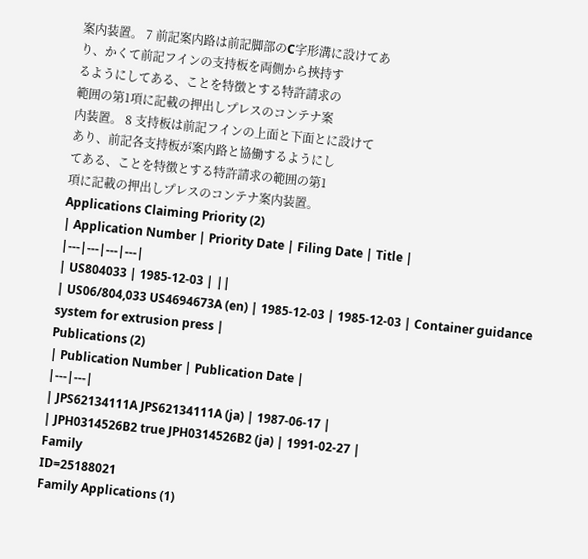案内装置。 7 前記案内路は前記脚部のC字形溝に設けてあ
り、かくて前記フインの支持板を両側から挾持す
るようにしてある、ことを特徴とする特許請求の
範囲の第1項に記載の押出しプレスのコンテナ案
内装置。 8 支持板は前記フインの上面と下面とに設けて
あり、前記各支持板が案内路と協働するようにし
てある、ことを特徴とする特許請求の範囲の第1
項に記載の押出しプレスのコンテナ案内装置。
Applications Claiming Priority (2)
| Application Number | Priority Date | Filing Date | Title |
|---|---|---|---|
| US804033 | 1985-12-03 | ||
| US06/804,033 US4694673A (en) | 1985-12-03 | 1985-12-03 | Container guidance system for extrusion press |
Publications (2)
| Publication Number | Publication Date |
|---|---|
| JPS62134111A JPS62134111A (ja) | 1987-06-17 |
| JPH0314526B2 true JPH0314526B2 (ja) | 1991-02-27 |
Family
ID=25188021
Family Applications (1)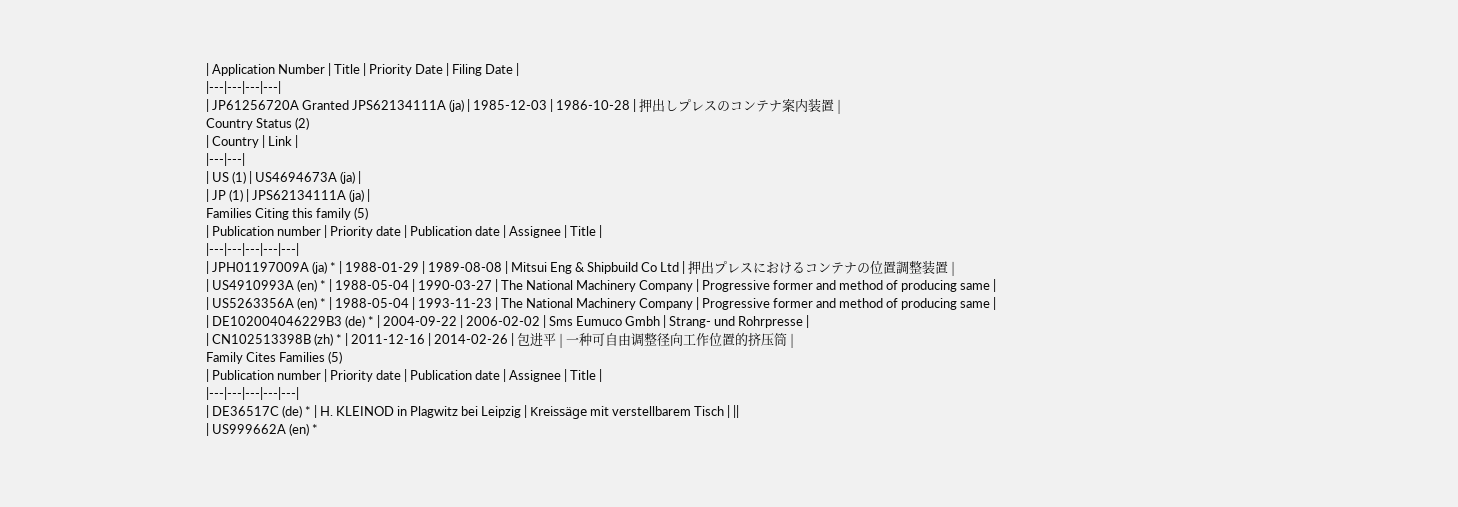| Application Number | Title | Priority Date | Filing Date |
|---|---|---|---|
| JP61256720A Granted JPS62134111A (ja) | 1985-12-03 | 1986-10-28 | 押出しプレスのコンテナ案内装置 |
Country Status (2)
| Country | Link |
|---|---|
| US (1) | US4694673A (ja) |
| JP (1) | JPS62134111A (ja) |
Families Citing this family (5)
| Publication number | Priority date | Publication date | Assignee | Title |
|---|---|---|---|---|
| JPH01197009A (ja) * | 1988-01-29 | 1989-08-08 | Mitsui Eng & Shipbuild Co Ltd | 押出プレスにおけるコンテナの位置調整装置 |
| US4910993A (en) * | 1988-05-04 | 1990-03-27 | The National Machinery Company | Progressive former and method of producing same |
| US5263356A (en) * | 1988-05-04 | 1993-11-23 | The National Machinery Company | Progressive former and method of producing same |
| DE102004046229B3 (de) * | 2004-09-22 | 2006-02-02 | Sms Eumuco Gmbh | Strang- und Rohrpresse |
| CN102513398B (zh) * | 2011-12-16 | 2014-02-26 | 包进平 | 一种可自由调整径向工作位置的挤压筒 |
Family Cites Families (5)
| Publication number | Priority date | Publication date | Assignee | Title |
|---|---|---|---|---|
| DE36517C (de) * | H. KLEINOD in Plagwitz bei Leipzig | Kreissäge mit verstellbarem Tisch | ||
| US999662A (en) *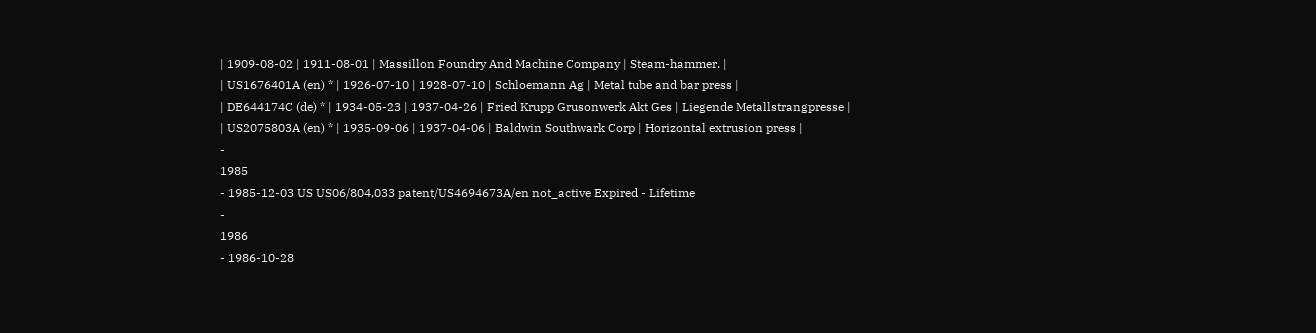| 1909-08-02 | 1911-08-01 | Massillon Foundry And Machine Company | Steam-hammer. |
| US1676401A (en) * | 1926-07-10 | 1928-07-10 | Schloemann Ag | Metal tube and bar press |
| DE644174C (de) * | 1934-05-23 | 1937-04-26 | Fried Krupp Grusonwerk Akt Ges | Liegende Metallstrangpresse |
| US2075803A (en) * | 1935-09-06 | 1937-04-06 | Baldwin Southwark Corp | Horizontal extrusion press |
-
1985
- 1985-12-03 US US06/804,033 patent/US4694673A/en not_active Expired - Lifetime
-
1986
- 1986-10-28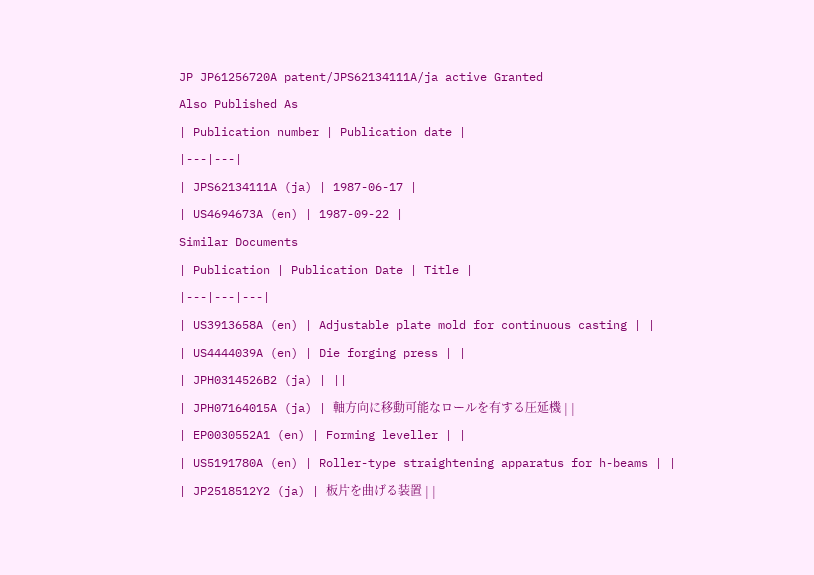JP JP61256720A patent/JPS62134111A/ja active Granted
Also Published As
| Publication number | Publication date |
|---|---|
| JPS62134111A (ja) | 1987-06-17 |
| US4694673A (en) | 1987-09-22 |
Similar Documents
| Publication | Publication Date | Title |
|---|---|---|
| US3913658A (en) | Adjustable plate mold for continuous casting | |
| US4444039A (en) | Die forging press | |
| JPH0314526B2 (ja) | ||
| JPH07164015A (ja) | 軸方向に移動可能なロールを有する圧延機 | |
| EP0030552A1 (en) | Forming leveller | |
| US5191780A (en) | Roller-type straightening apparatus for h-beams | |
| JP2518512Y2 (ja) | 板片を曲げる装置 | |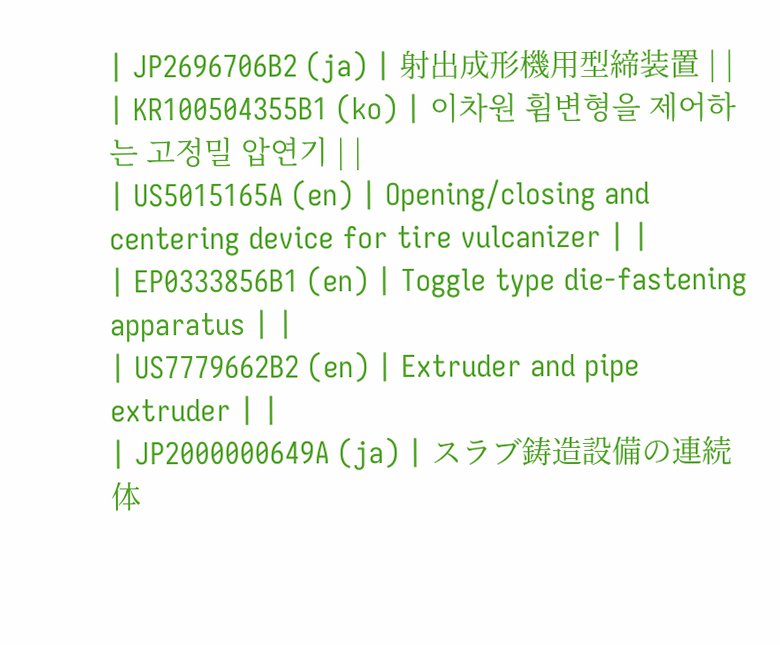| JP2696706B2 (ja) | 射出成形機用型締装置 | |
| KR100504355B1 (ko) | 이차원 휨변형을 제어하는 고정밀 압연기 | |
| US5015165A (en) | Opening/closing and centering device for tire vulcanizer | |
| EP0333856B1 (en) | Toggle type die-fastening apparatus | |
| US7779662B2 (en) | Extruder and pipe extruder | |
| JP2000000649A (ja) | スラブ鋳造設備の連続体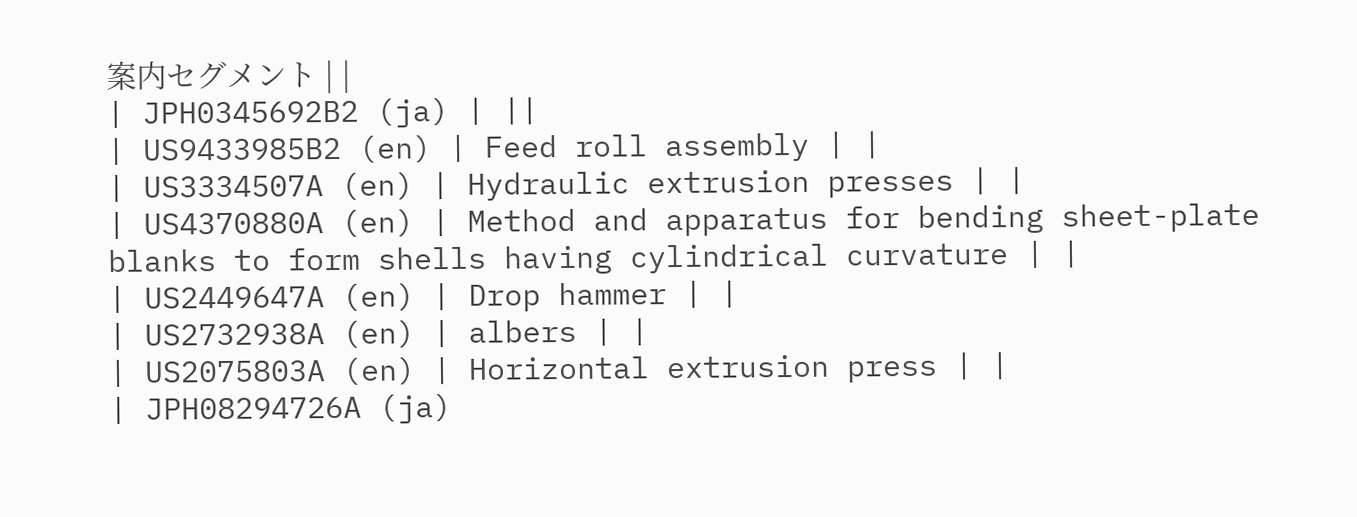案内セグメント | |
| JPH0345692B2 (ja) | ||
| US9433985B2 (en) | Feed roll assembly | |
| US3334507A (en) | Hydraulic extrusion presses | |
| US4370880A (en) | Method and apparatus for bending sheet-plate blanks to form shells having cylindrical curvature | |
| US2449647A (en) | Drop hammer | |
| US2732938A (en) | albers | |
| US2075803A (en) | Horizontal extrusion press | |
| JPH08294726A (ja)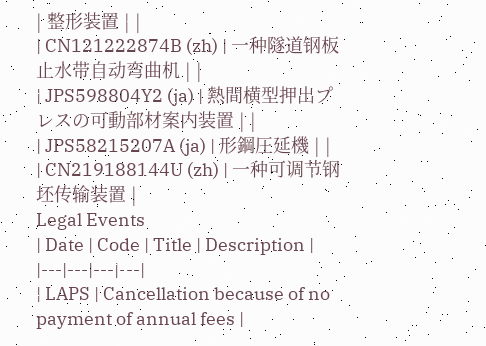| 整形装置 | |
| CN121222874B (zh) | 一种隧道钢板止水带自动弯曲机 | |
| JPS598804Y2 (ja) | 熱間横型押出プレスの可動部材案内装置 | |
| JPS58215207A (ja) | 形鋼圧延機 | |
| CN219188144U (zh) | 一种可调节钢坯传输装置 |
Legal Events
| Date | Code | Title | Description |
|---|---|---|---|
| LAPS | Cancellation because of no payment of annual fees |